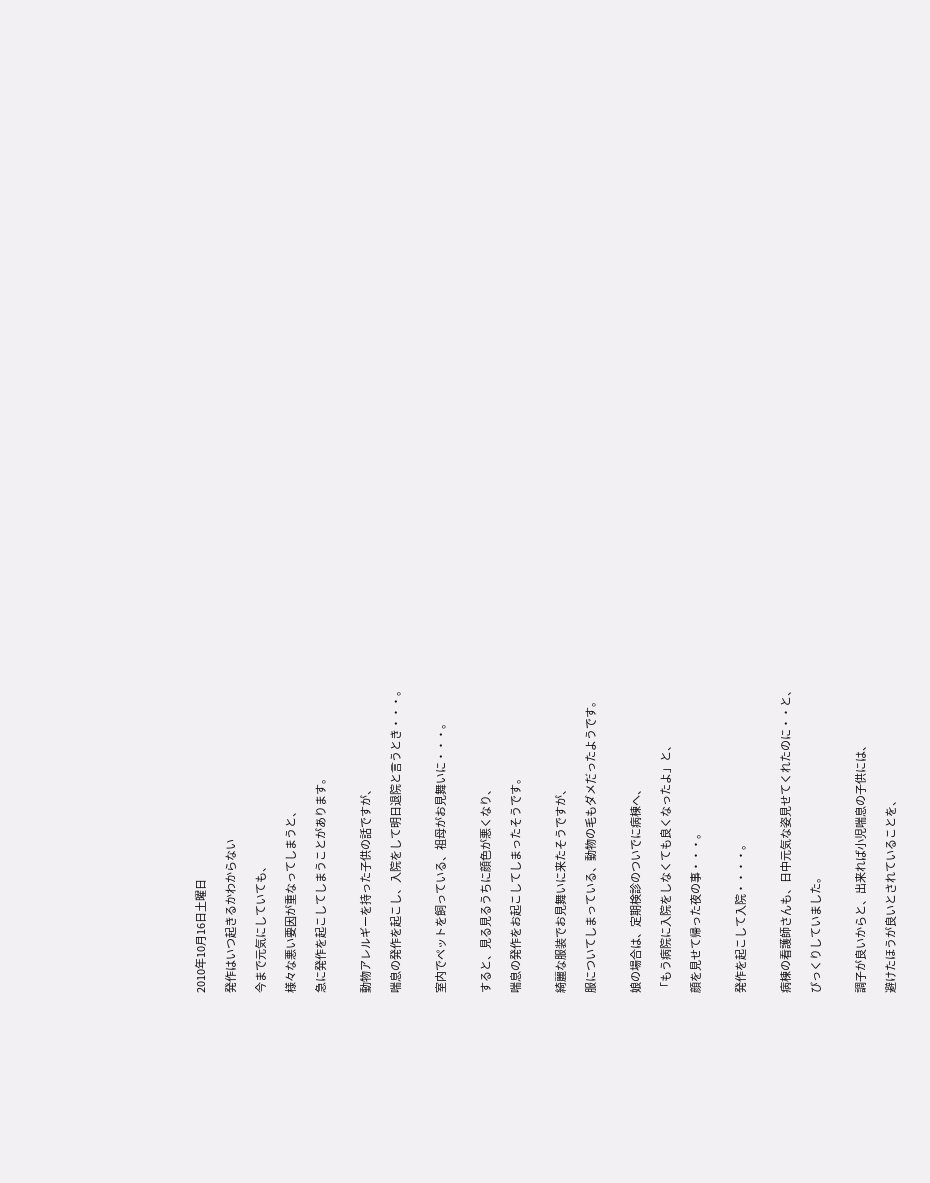2010年10月16日土曜日

発作はいつ起きるかわからない

今まで元気にしていても、

様々な悪い要因が重なってしまうと、

急に発作を起こしてしまうことがあります。


動物アレルギーを持った子供の話ですが、

喘息の発作を起こし、入院をして明日退院と言うとき・・・。


室内でペットを飼っている、祖母がお見舞いに・・・。


すると、見る見るうちに顔色が悪くなり、

喘息の発作をお起こしてしまったそうです。


綺麗な服装でお見舞いに来たそうですが、

服についてしまっている、動物の毛もダメだったようです。


娘の場合は、定期検診のついでに病棟へ、

「もう病院に入院をしなくても良くなったよ」と、

顔を見せて帰った夜の事・・・。


発作を起こして入院・・・・。


病棟の看護師さんも、日中元気な姿見せてくれたのに・・と、

びっくりしていました。


調子が良いからと、出来れば小児喘息の子供には、

避けたほうが良いとされていることを、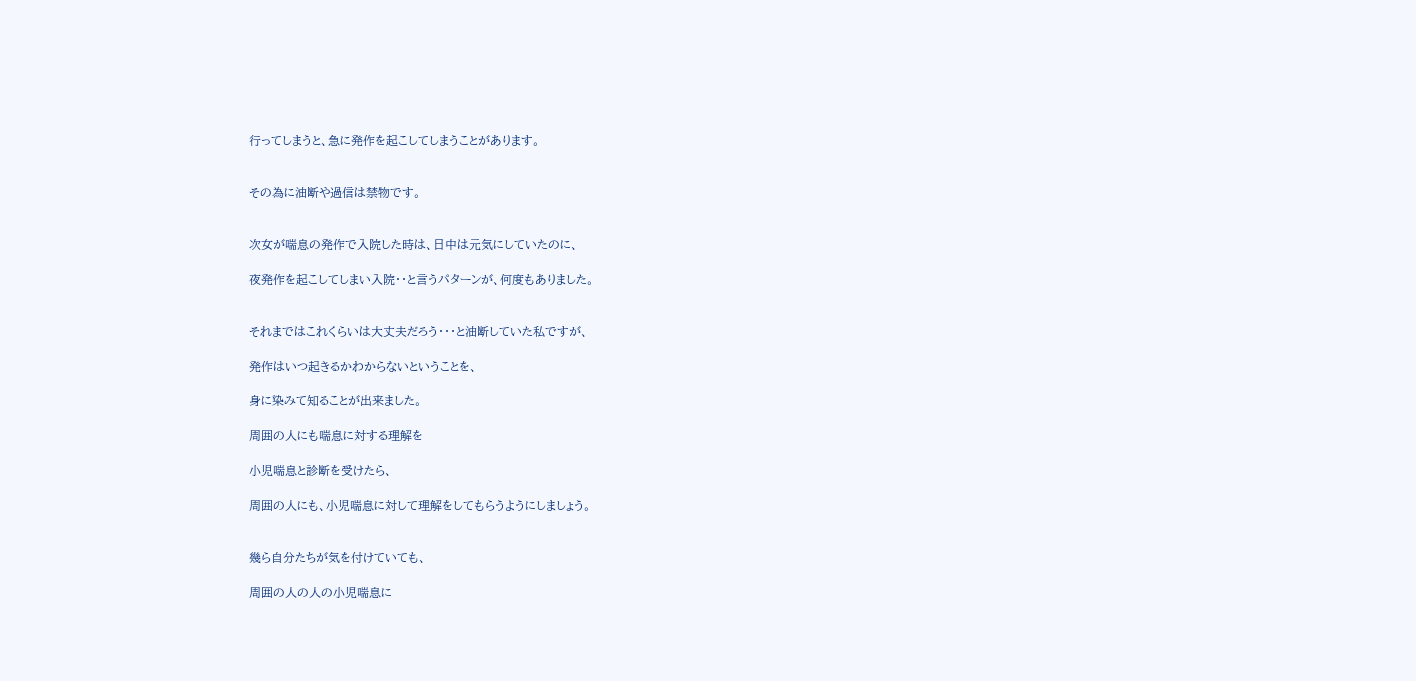行ってしまうと、急に発作を起こしてしまうことがあります。


その為に油断や過信は禁物です。


次女が喘息の発作で入院した時は、日中は元気にしていたのに、

夜発作を起こしてしまい入院・・と言うパターンが、何度もありました。


それまではこれくらいは大丈夫だろう・・・と油断していた私ですが、

発作はいつ起きるかわからないということを、

身に染みて知ることが出来ました。

周囲の人にも喘息に対する理解を

小児喘息と診断を受けたら、

周囲の人にも、小児喘息に対して理解をしてもらうようにしましょう。


幾ら自分たちが気を付けていても、

周囲の人の人の小児喘息に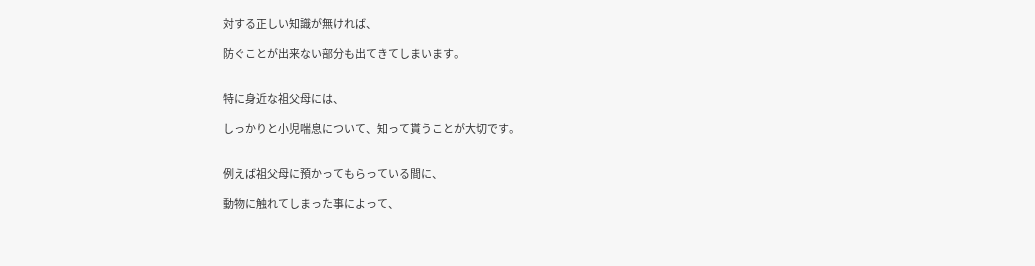対する正しい知識が無ければ、

防ぐことが出来ない部分も出てきてしまいます。


特に身近な祖父母には、

しっかりと小児喘息について、知って貰うことが大切です。


例えば祖父母に預かってもらっている間に、

動物に触れてしまった事によって、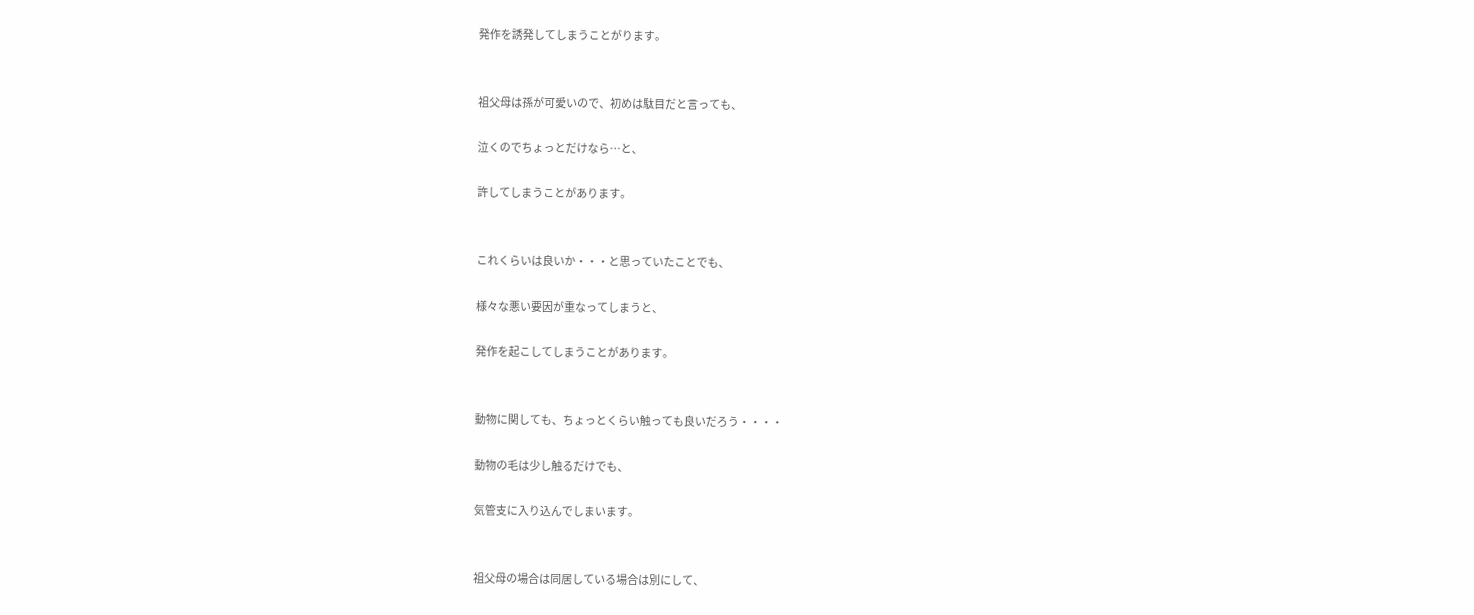発作を誘発してしまうことがります。


祖父母は孫が可愛いので、初めは駄目だと言っても、

泣くのでちょっとだけなら…と、

許してしまうことがあります。


これくらいは良いか・・・と思っていたことでも、

様々な悪い要因が重なってしまうと、

発作を起こしてしまうことがあります。


動物に関しても、ちょっとくらい触っても良いだろう・・・・

動物の毛は少し触るだけでも、

気管支に入り込んでしまいます。


祖父母の場合は同居している場合は別にして、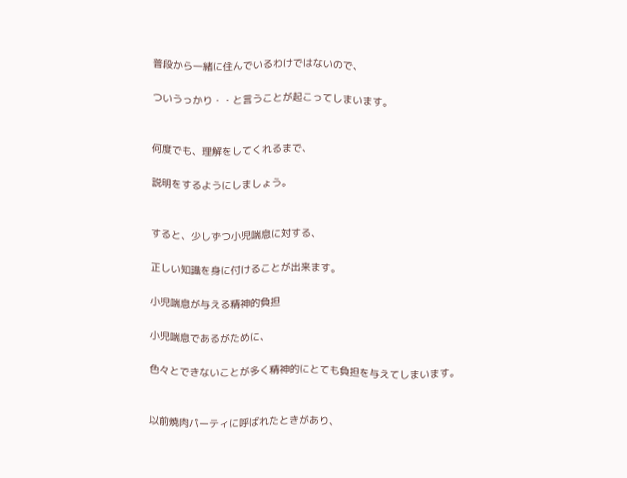普段から一緒に住んでいるわけではないので、

ついうっかり・・と言うことが起こってしまいます。


何度でも、理解をしてくれるまで、

説明をするようにしましょう。


すると、少しずつ小児喘息に対する、

正しい知識を身に付けることが出来ます。

小児喘息が与える精神的負担

小児喘息であるがために、

色々とできないことが多く精神的にとても負担を与えてしまいます。


以前焼肉パーティに呼ばれたときがあり、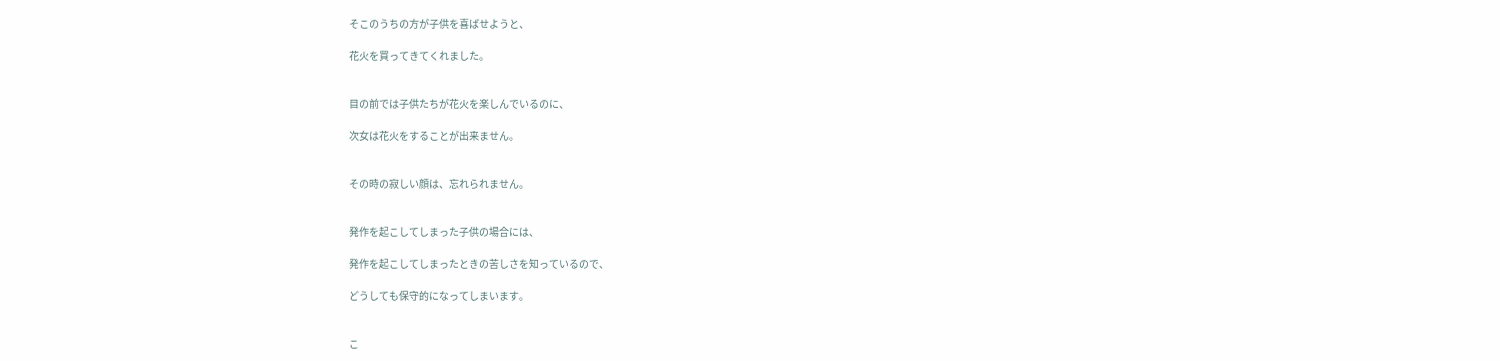そこのうちの方が子供を喜ばせようと、

花火を買ってきてくれました。


目の前では子供たちが花火を楽しんでいるのに、

次女は花火をすることが出来ません。


その時の寂しい顔は、忘れられません。


発作を起こしてしまった子供の場合には、

発作を起こしてしまったときの苦しさを知っているので、

どうしても保守的になってしまいます。


こ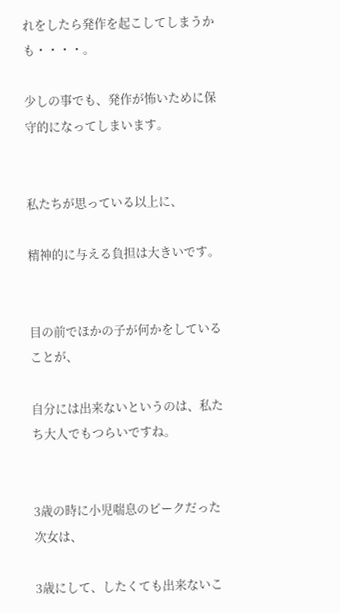れをしたら発作を起こしてしまうかも・・・・。

少しの事でも、発作が怖いために保守的になってしまいます。


私たちが思っている以上に、

精神的に与える負担は大きいです。


目の前でほかの子が何かをしていることが、

自分には出来ないというのは、私たち大人でもつらいですね。


3歳の時に小児喘息のピークだった次女は、

3歳にして、したくても出来ないこ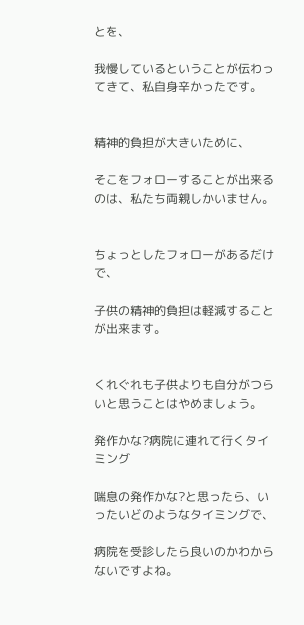とを、

我慢しているということが伝わってきて、私自身辛かったです。


精神的負担が大きいために、

そこをフォローすることが出来るのは、私たち両親しかいません。


ちょっとしたフォローがあるだけで、

子供の精神的負担は軽減することが出来ます。


くれぐれも子供よりも自分がつらいと思うことはやめましょう。

発作かな?病院に連れて行くタイミング

喘息の発作かな?と思ったら、いったいどのようなタイミングで、

病院を受診したら良いのかわからないですよね。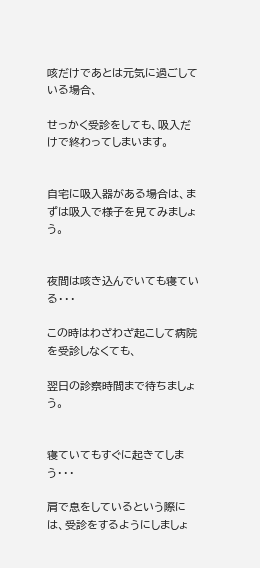咳だけであとは元気に過ごしている場合、

せっかく受診をしても、吸入だけで終わってしまいます。


自宅に吸入器がある場合は、まずは吸入で様子を見てみましょう。


夜間は咳き込んでいても寝ている・・・

この時はわざわざ起こして病院を受診しなくても、

翌日の診察時間まで待ちましょう。


寝ていてもすぐに起きてしまう・・・

肩で息をしているという際には、受診をするようにしましょ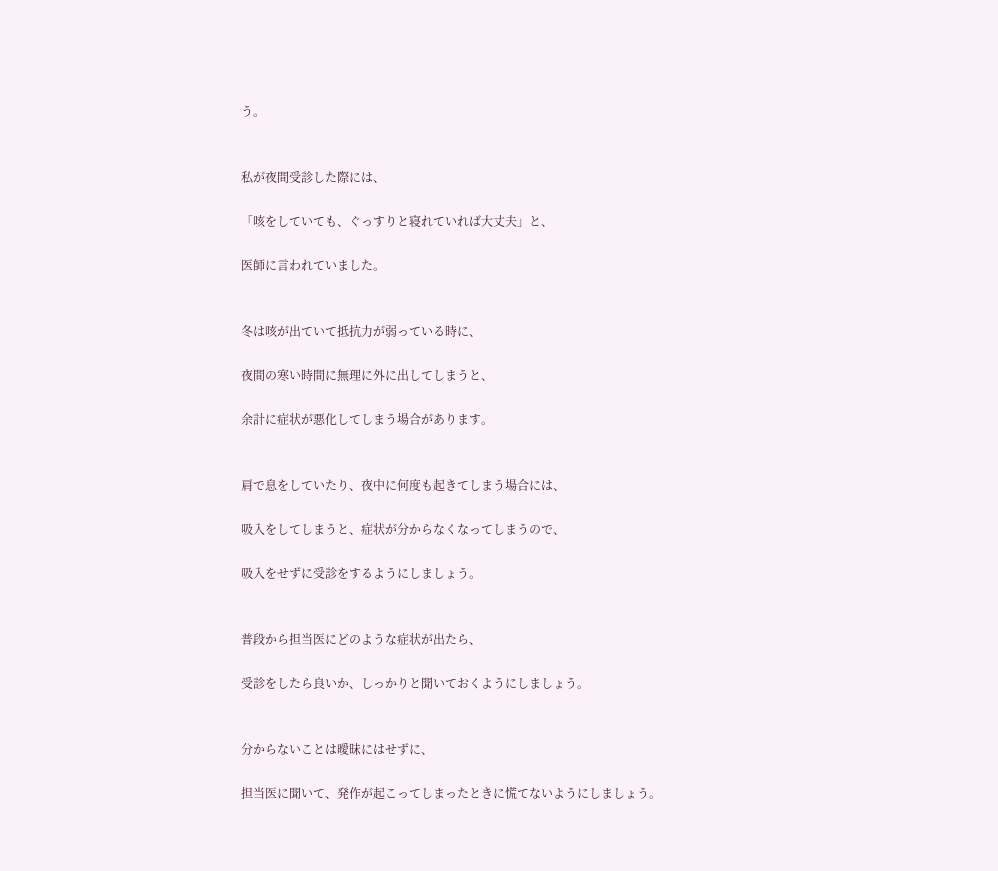う。


私が夜間受診した際には、

「咳をしていても、ぐっすりと寝れていれば大丈夫」と、

医師に言われていました。


冬は咳が出ていて抵抗力が弱っている時に、

夜間の寒い時間に無理に外に出してしまうと、

余計に症状が悪化してしまう場合があります。


肩で息をしていたり、夜中に何度も起きてしまう場合には、

吸入をしてしまうと、症状が分からなくなってしまうので、

吸入をせずに受診をするようにしましょう。


普段から担当医にどのような症状が出たら、

受診をしたら良いか、しっかりと聞いておくようにしましょう。


分からないことは曖昧にはせずに、

担当医に聞いて、発作が起こってしまったときに慌てないようにしましょう。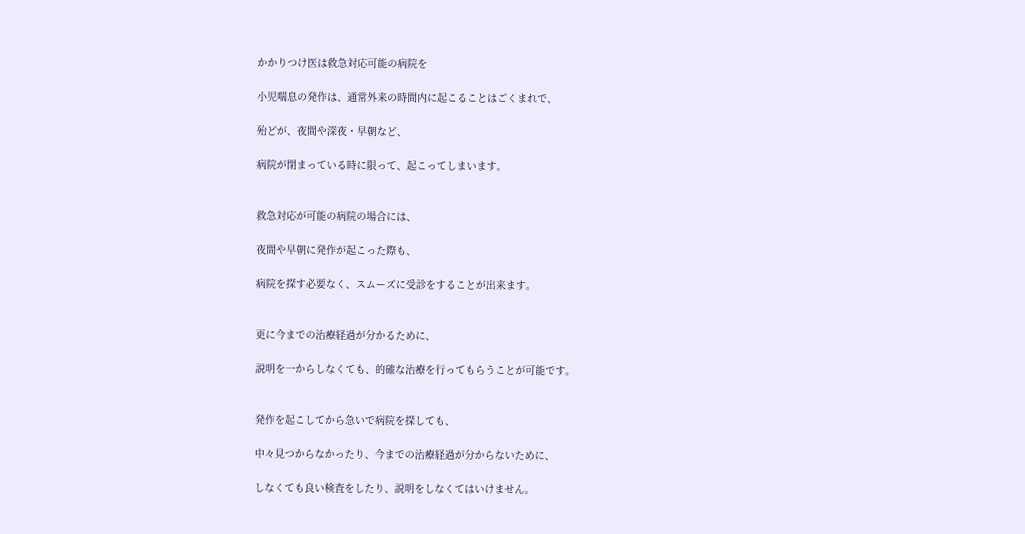かかりつけ医は救急対応可能の病院を

小児喘息の発作は、通常外来の時間内に起こることはごくまれで、

殆どが、夜間や深夜・早朝など、

病院が閉まっている時に限って、起こってしまいます。


救急対応が可能の病院の場合には、

夜間や早朝に発作が起こった際も、

病院を探す必要なく、スムーズに受診をすることが出来ます。


更に今までの治療経過が分かるために、

説明を一からしなくても、的確な治療を行ってもらうことが可能です。


発作を起こしてから急いで病院を探しても、

中々見つからなかったり、今までの治療経過が分からないために、

しなくても良い検査をしたり、説明をしなくてはいけません。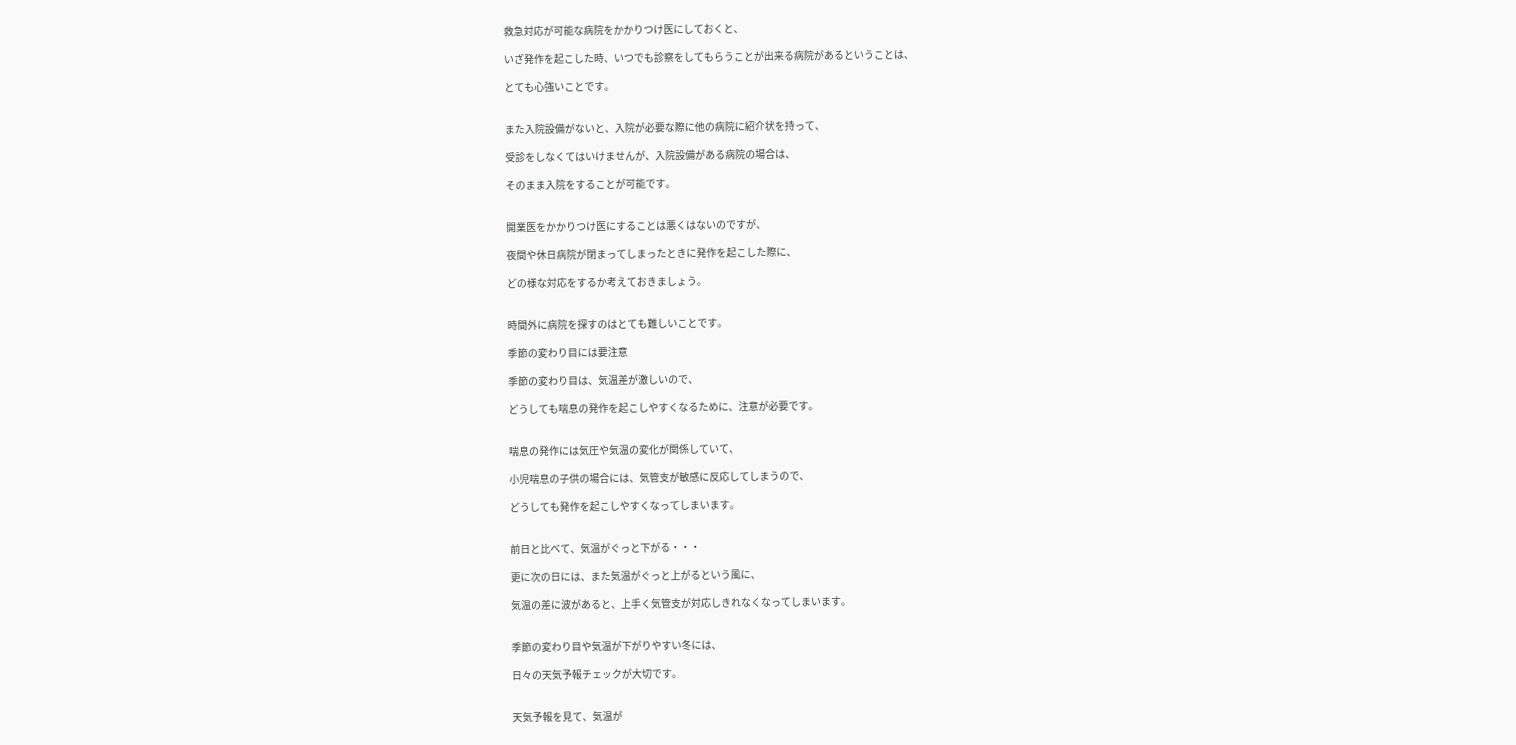救急対応が可能な病院をかかりつけ医にしておくと、

いざ発作を起こした時、いつでも診察をしてもらうことが出来る病院があるということは、

とても心強いことです。


また入院設備がないと、入院が必要な際に他の病院に紹介状を持って、

受診をしなくてはいけませんが、入院設備がある病院の場合は、

そのまま入院をすることが可能です。


開業医をかかりつけ医にすることは悪くはないのですが、

夜間や休日病院が閉まってしまったときに発作を起こした際に、

どの様な対応をするか考えておきましょう。


時間外に病院を探すのはとても難しいことです。

季節の変わり目には要注意

季節の変わり目は、気温差が激しいので、

どうしても喘息の発作を起こしやすくなるために、注意が必要です。


喘息の発作には気圧や気温の変化が関係していて、

小児喘息の子供の場合には、気管支が敏感に反応してしまうので、

どうしても発作を起こしやすくなってしまいます。


前日と比べて、気温がぐっと下がる・・・

更に次の日には、また気温がぐっと上がるという風に、

気温の差に波があると、上手く気管支が対応しきれなくなってしまいます。


季節の変わり目や気温が下がりやすい冬には、

日々の天気予報チェックが大切です。


天気予報を見て、気温が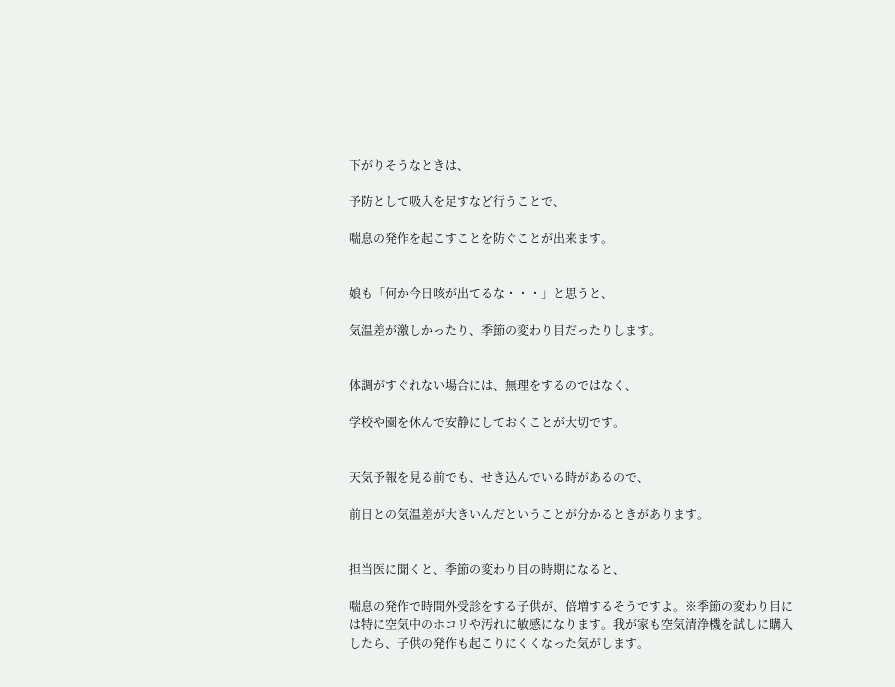下がりそうなときは、

予防として吸入を足すなど行うことで、

喘息の発作を起こすことを防ぐことが出来ます。


娘も「何か今日咳が出てるな・・・」と思うと、

気温差が激しかったり、季節の変わり目だったりします。


体調がすぐれない場合には、無理をするのではなく、

学校や園を休んで安静にしておくことが大切です。


天気予報を見る前でも、せき込んでいる時があるので、

前日との気温差が大きいんだということが分かるときがあります。


担当医に聞くと、季節の変わり目の時期になると、

喘息の発作で時間外受診をする子供が、倍増するそうですよ。※季節の変わり目には特に空気中のホコリや汚れに敏感になります。我が家も空気清浄機を試しに購入したら、子供の発作も起こりにくくなった気がします。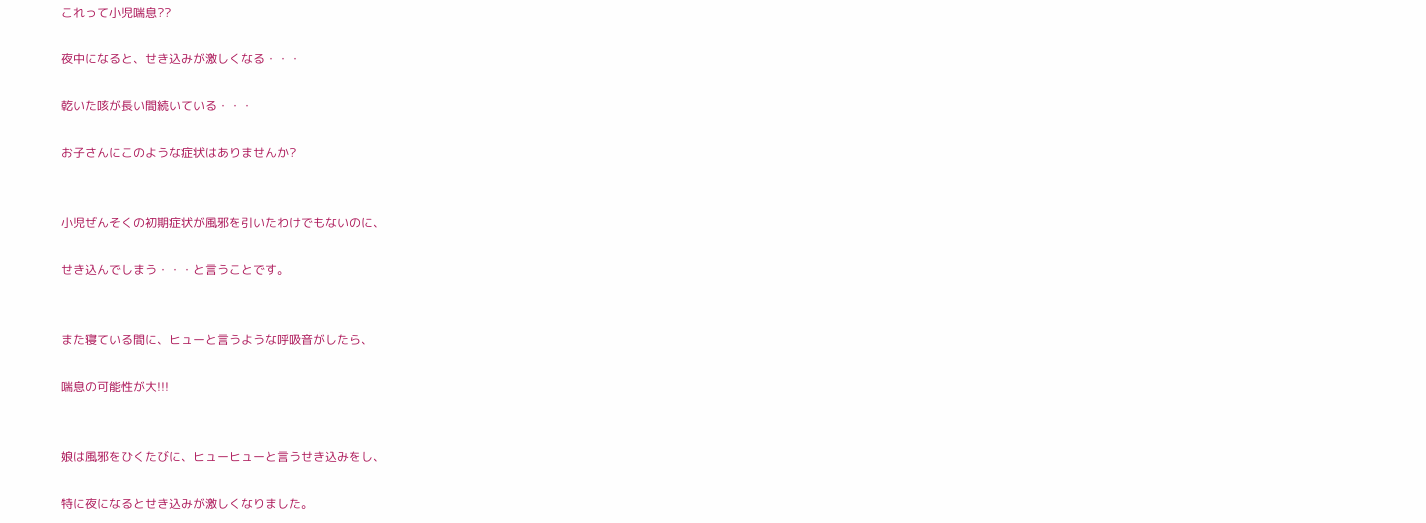これって小児喘息??

夜中になると、せき込みが激しくなる・・・

乾いた咳が長い間続いている・・・

お子さんにこのような症状はありませんか?


小児ぜんそくの初期症状が風邪を引いたわけでもないのに、

せき込んでしまう・・・と言うことです。


また寝ている間に、ヒューと言うような呼吸音がしたら、

喘息の可能性が大!!!


娘は風邪をひくたびに、ヒューヒューと言うせき込みをし、

特に夜になるとせき込みが激しくなりました。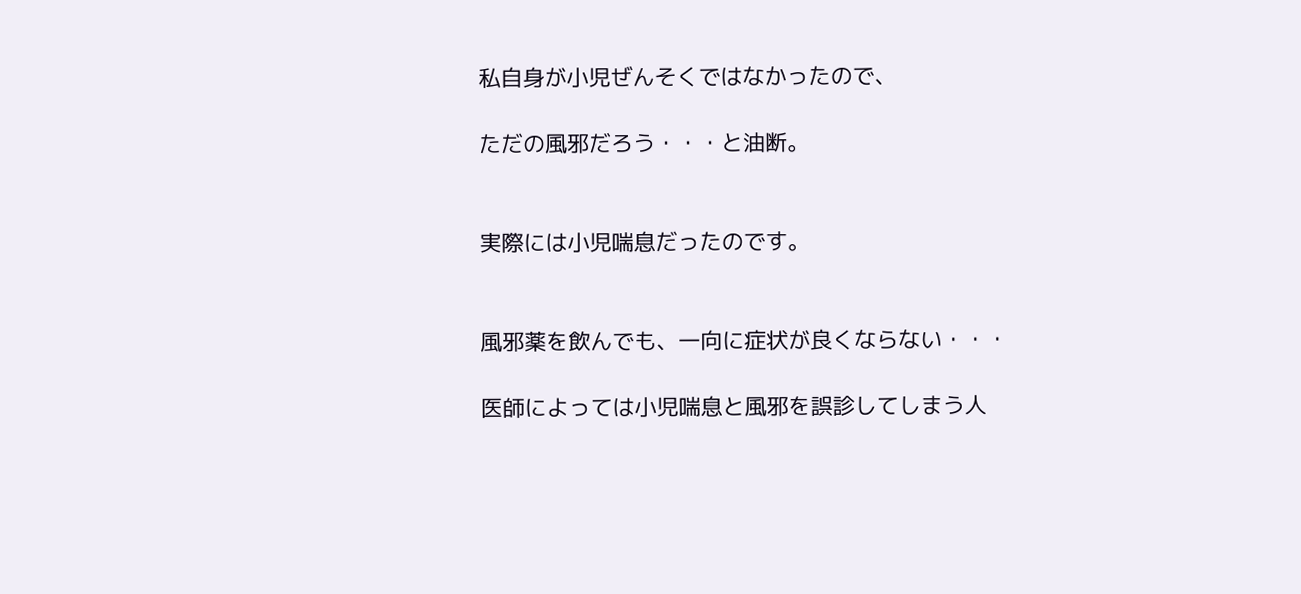私自身が小児ぜんそくではなかったので、

ただの風邪だろう・・・と油断。


実際には小児喘息だったのです。


風邪薬を飲んでも、一向に症状が良くならない・・・

医師によっては小児喘息と風邪を誤診してしまう人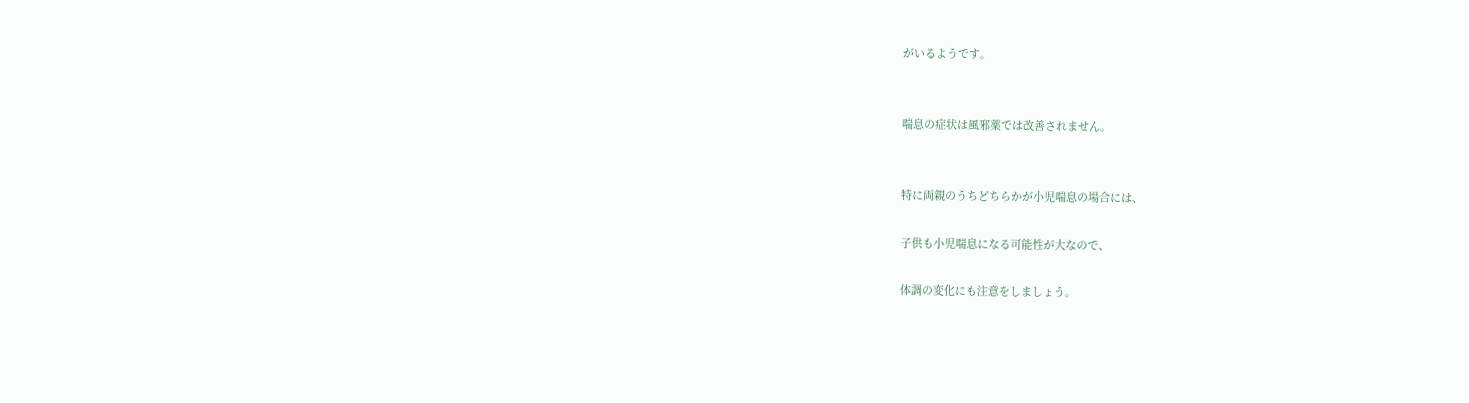がいるようです。


喘息の症状は風邪薬では改善されません。


特に両親のうちどちらかが小児喘息の場合には、

子供も小児喘息になる可能性が大なので、

体調の変化にも注意をしましょう。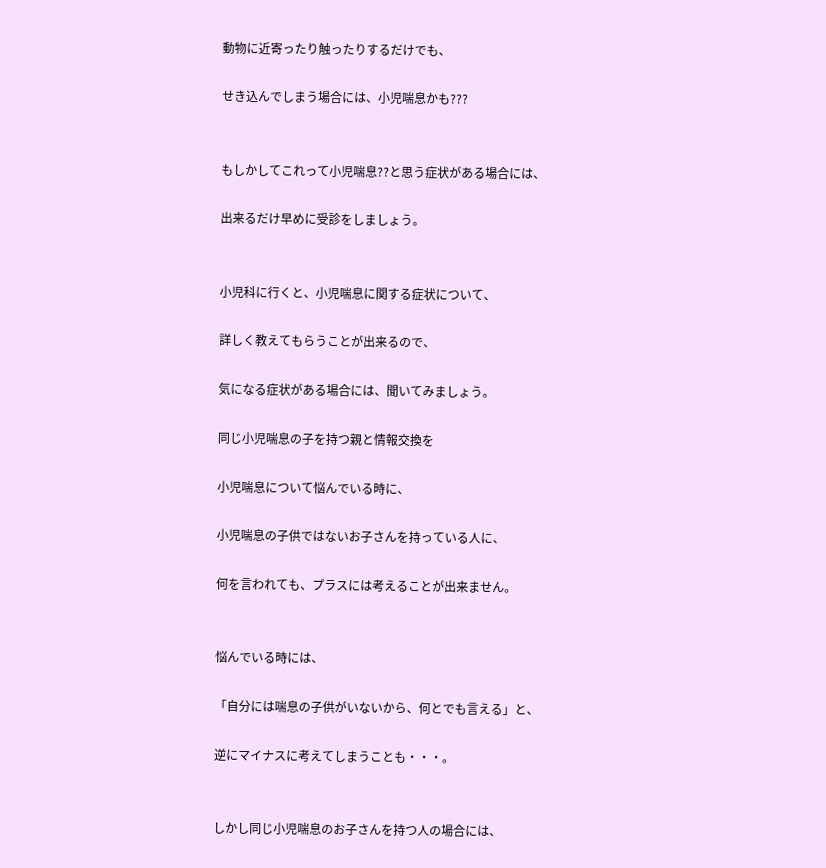動物に近寄ったり触ったりするだけでも、

せき込んでしまう場合には、小児喘息かも???


もしかしてこれって小児喘息??と思う症状がある場合には、

出来るだけ早めに受診をしましょう。


小児科に行くと、小児喘息に関する症状について、

詳しく教えてもらうことが出来るので、

気になる症状がある場合には、聞いてみましょう。

同じ小児喘息の子を持つ親と情報交換を

小児喘息について悩んでいる時に、

小児喘息の子供ではないお子さんを持っている人に、

何を言われても、プラスには考えることが出来ません。


悩んでいる時には、

「自分には喘息の子供がいないから、何とでも言える」と、

逆にマイナスに考えてしまうことも・・・。


しかし同じ小児喘息のお子さんを持つ人の場合には、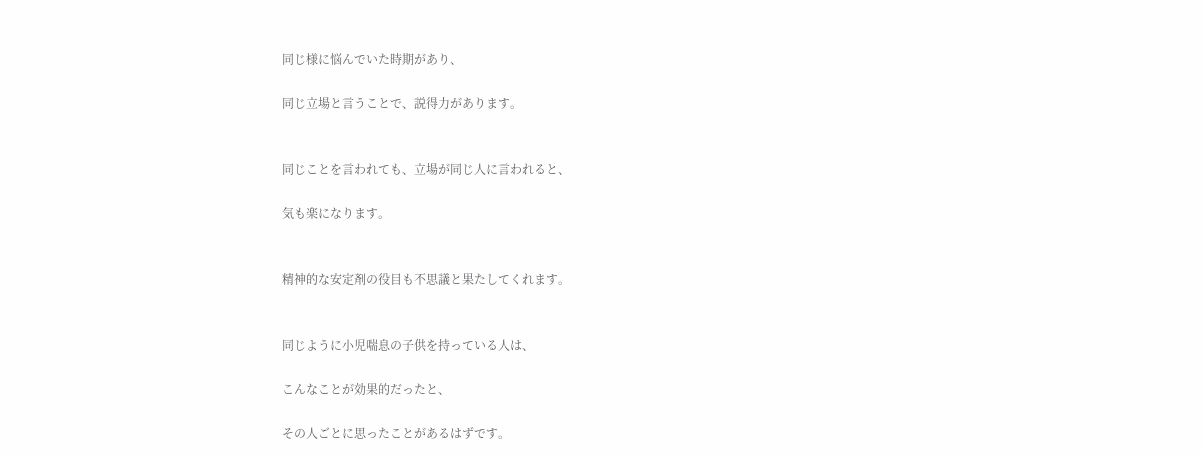同じ様に悩んでいた時期があり、

同じ立場と言うことで、説得力があります。


同じことを言われても、立場が同じ人に言われると、

気も楽になります。


精神的な安定剤の役目も不思議と果たしてくれます。


同じように小児喘息の子供を持っている人は、

こんなことが効果的だったと、

その人ごとに思ったことがあるはずです。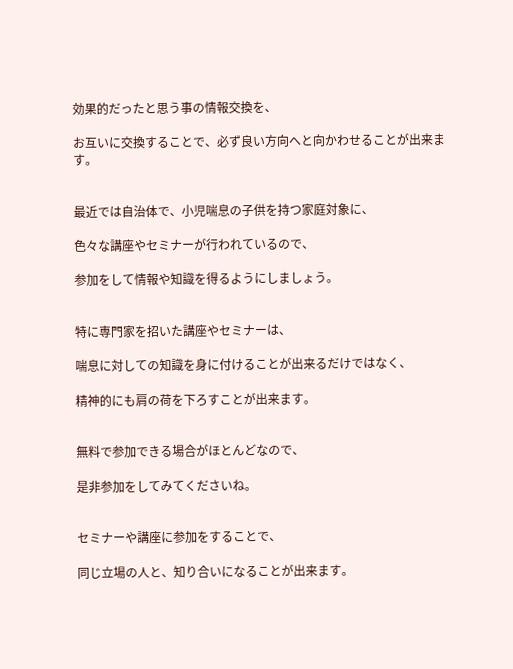効果的だったと思う事の情報交換を、

お互いに交換することで、必ず良い方向へと向かわせることが出来ます。


最近では自治体で、小児喘息の子供を持つ家庭対象に、

色々な講座やセミナーが行われているので、

参加をして情報や知識を得るようにしましょう。


特に専門家を招いた講座やセミナーは、

喘息に対しての知識を身に付けることが出来るだけではなく、

精神的にも肩の荷を下ろすことが出来ます。


無料で参加できる場合がほとんどなので、

是非参加をしてみてくださいね。


セミナーや講座に参加をすることで、

同じ立場の人と、知り合いになることが出来ます。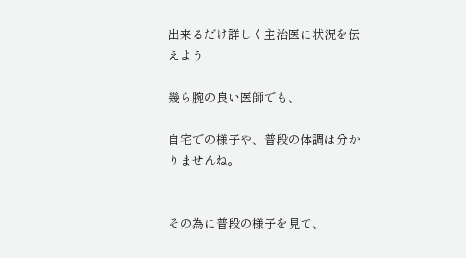出来るだけ詳しく主治医に状況を伝えよう

幾ら腕の良い医師でも、

自宅での様子や、普段の体調は分かりませんね。


その為に普段の様子を見て、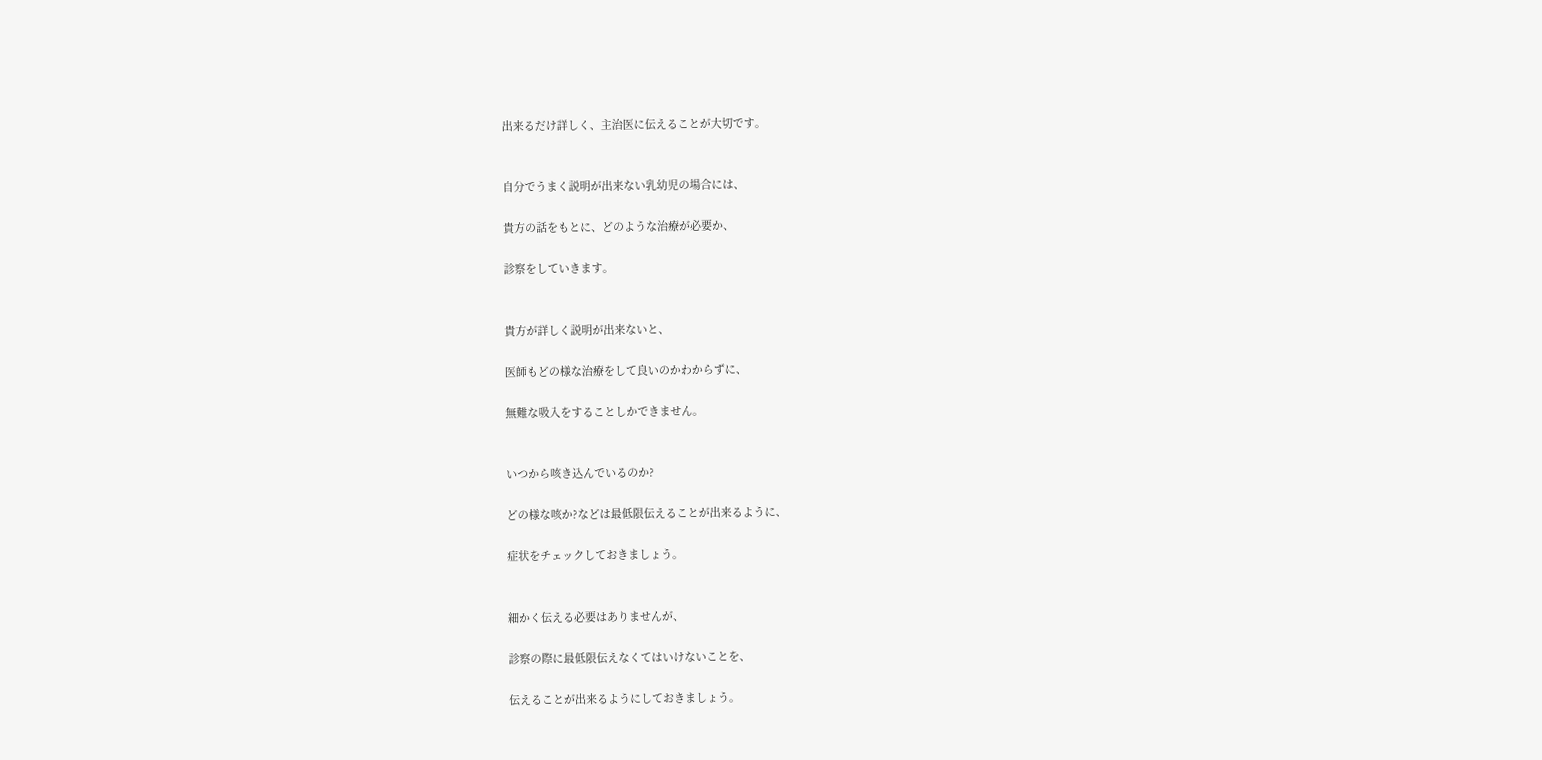出来るだけ詳しく、主治医に伝えることが大切です。


自分でうまく説明が出来ない乳幼児の場合には、

貴方の話をもとに、どのような治療が必要か、

診察をしていきます。


貴方が詳しく説明が出来ないと、

医師もどの様な治療をして良いのかわからずに、

無難な吸入をすることしかできません。


いつから咳き込んでいるのか?

どの様な咳か?などは最低限伝えることが出来るように、

症状をチェックしておきましょう。


細かく伝える必要はありませんが、

診察の際に最低限伝えなくてはいけないことを、

伝えることが出来るようにしておきましょう。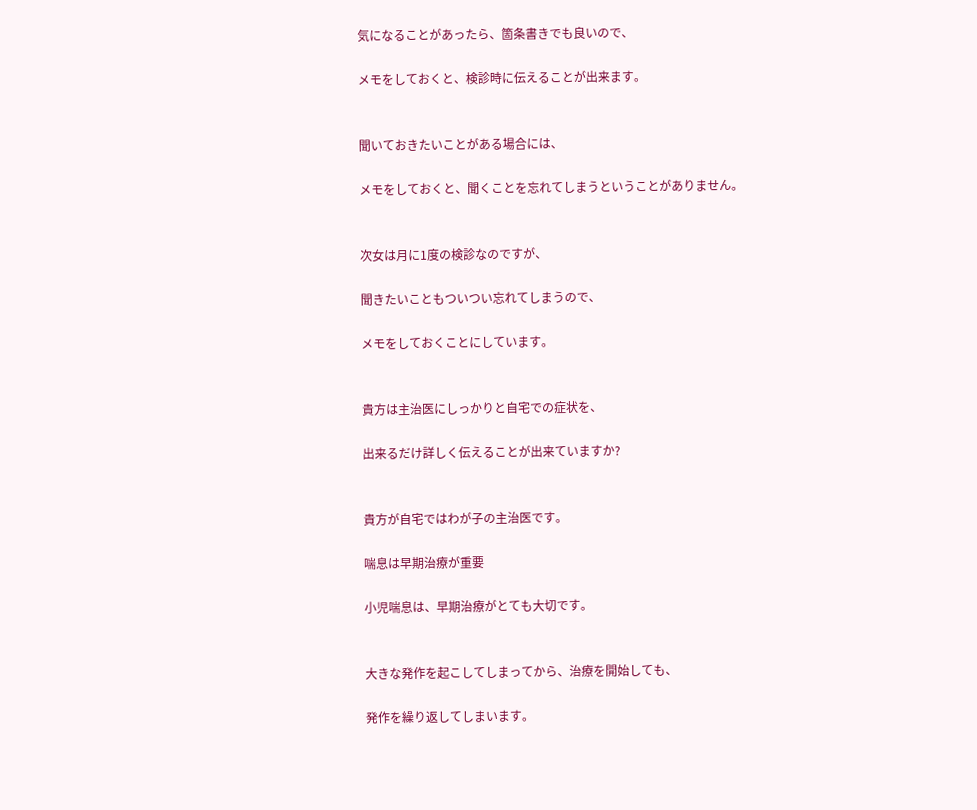気になることがあったら、箇条書きでも良いので、

メモをしておくと、検診時に伝えることが出来ます。


聞いておきたいことがある場合には、

メモをしておくと、聞くことを忘れてしまうということがありません。


次女は月に1度の検診なのですが、

聞きたいこともついつい忘れてしまうので、

メモをしておくことにしています。


貴方は主治医にしっかりと自宅での症状を、

出来るだけ詳しく伝えることが出来ていますか?


貴方が自宅ではわが子の主治医です。

喘息は早期治療が重要

小児喘息は、早期治療がとても大切です。


大きな発作を起こしてしまってから、治療を開始しても、

発作を繰り返してしまいます。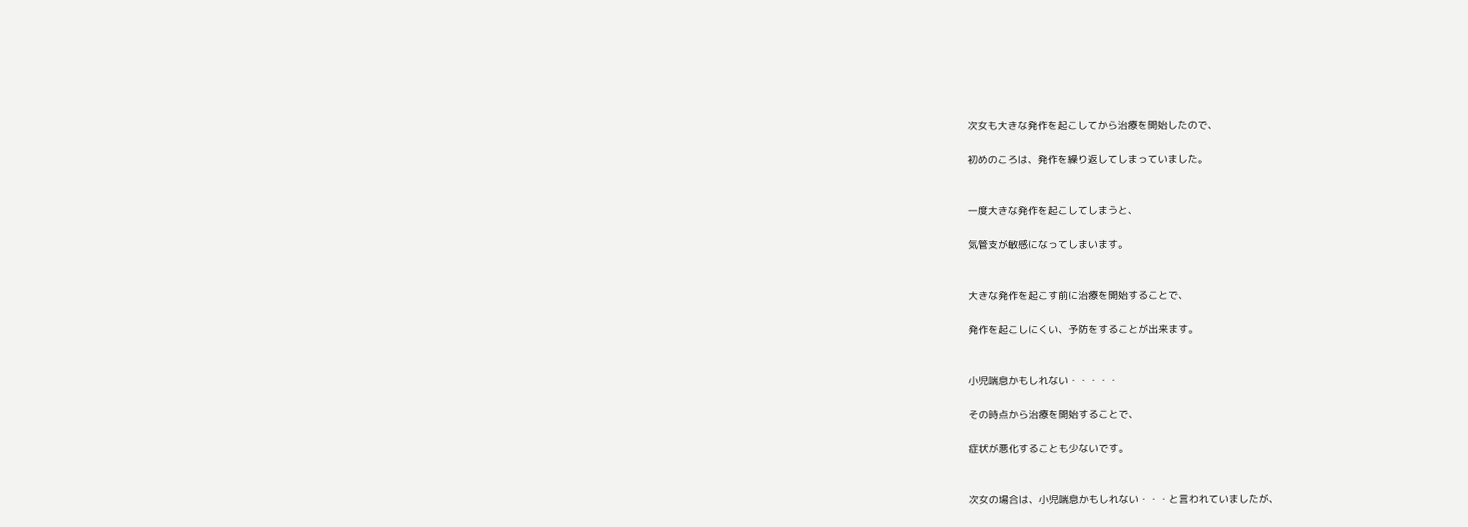次女も大きな発作を起こしてから治療を開始したので、

初めのころは、発作を繰り返してしまっていました。


一度大きな発作を起こしてしまうと、

気管支が敏感になってしまいます。


大きな発作を起こす前に治療を開始することで、

発作を起こしにくい、予防をすることが出来ます。


小児喘息かもしれない・・・・・

その時点から治療を開始することで、

症状が悪化することも少ないです。


次女の場合は、小児喘息かもしれない・・・と言われていましたが、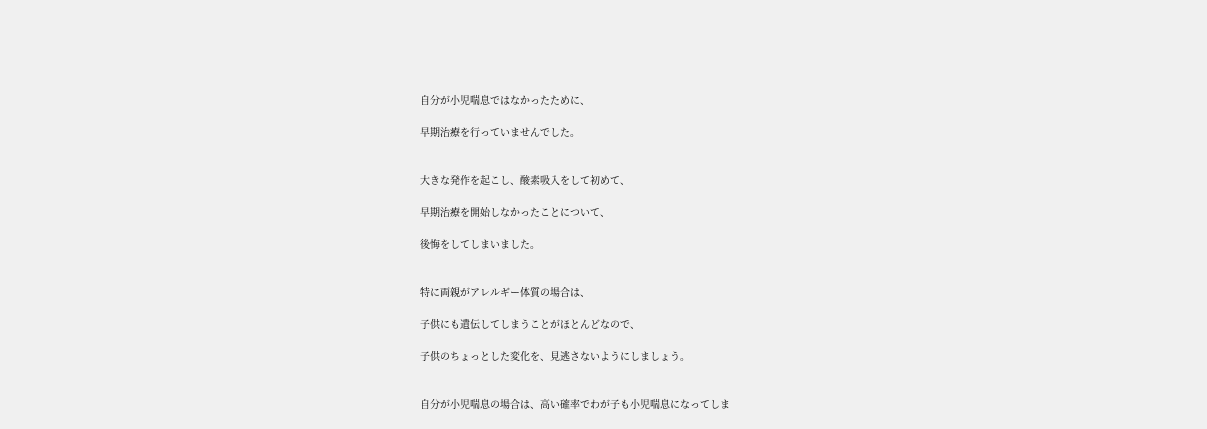自分が小児喘息ではなかったために、

早期治療を行っていませんでした。


大きな発作を起こし、酸素吸入をして初めて、

早期治療を開始しなかったことについて、

後悔をしてしまいました。


特に両親がアレルギー体質の場合は、

子供にも遺伝してしまうことがほとんどなので、

子供のちょっとした変化を、見逃さないようにしましょう。


自分が小児喘息の場合は、高い確率でわが子も小児喘息になってしま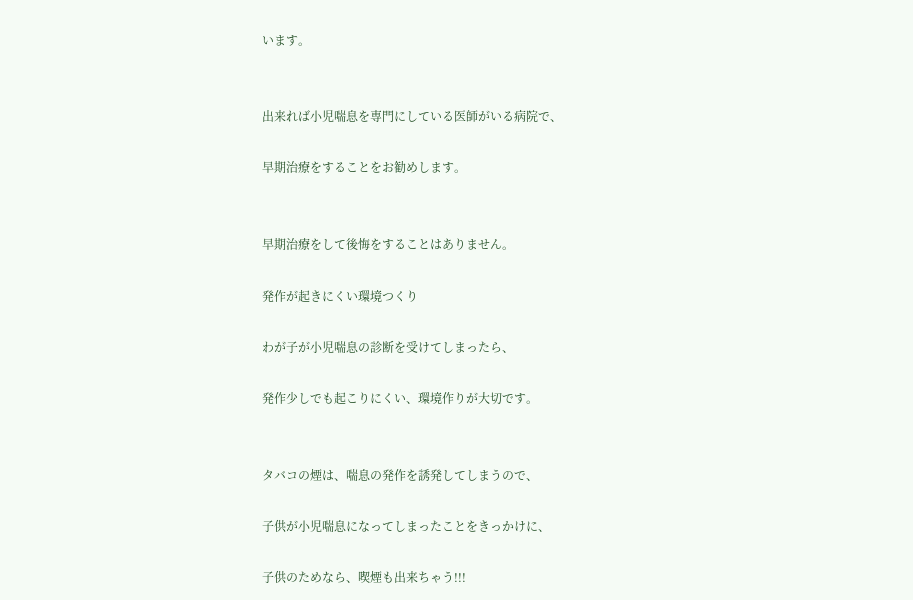います。


出来れば小児喘息を専門にしている医師がいる病院で、

早期治療をすることをお勧めします。


早期治療をして後悔をすることはありません。

発作が起きにくい環境つくり

わが子が小児喘息の診断を受けてしまったら、

発作少しでも起こりにくい、環境作りが大切です。


タバコの煙は、喘息の発作を誘発してしまうので、

子供が小児喘息になってしまったことをきっかけに、

子供のためなら、喫煙も出来ちゃう!!!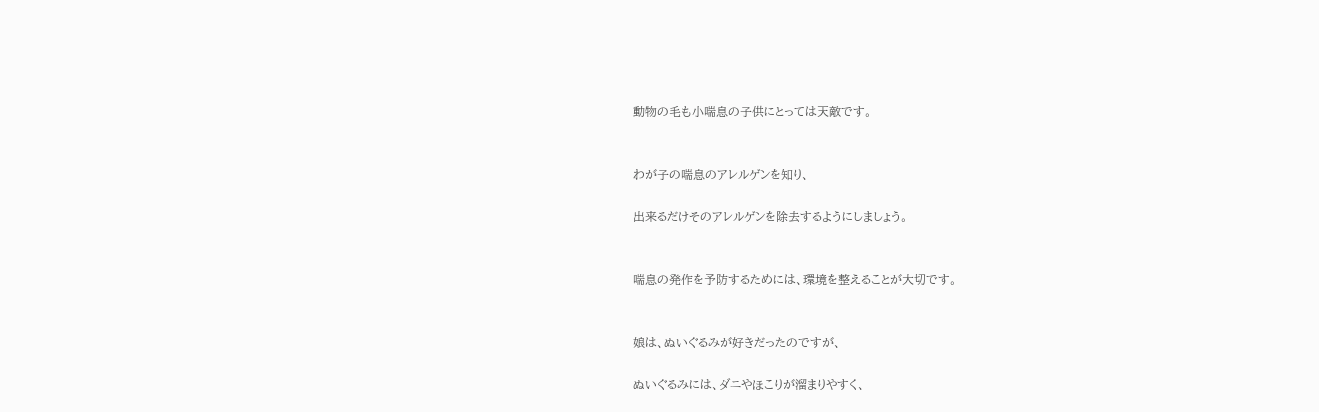動物の毛も小喘息の子供にとっては天敵です。


わが子の喘息のアレルゲンを知り、

出来るだけそのアレルゲンを除去するようにしましょう。


喘息の発作を予防するためには、環境を整えることが大切です。


娘は、ぬいぐるみが好きだったのですが、

ぬいぐるみには、ダニやほこりが溜まりやすく、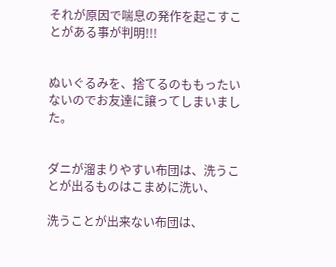それが原因で喘息の発作を起こすことがある事が判明!!!


ぬいぐるみを、捨てるのももったいないのでお友達に譲ってしまいました。


ダニが溜まりやすい布団は、洗うことが出るものはこまめに洗い、

洗うことが出来ない布団は、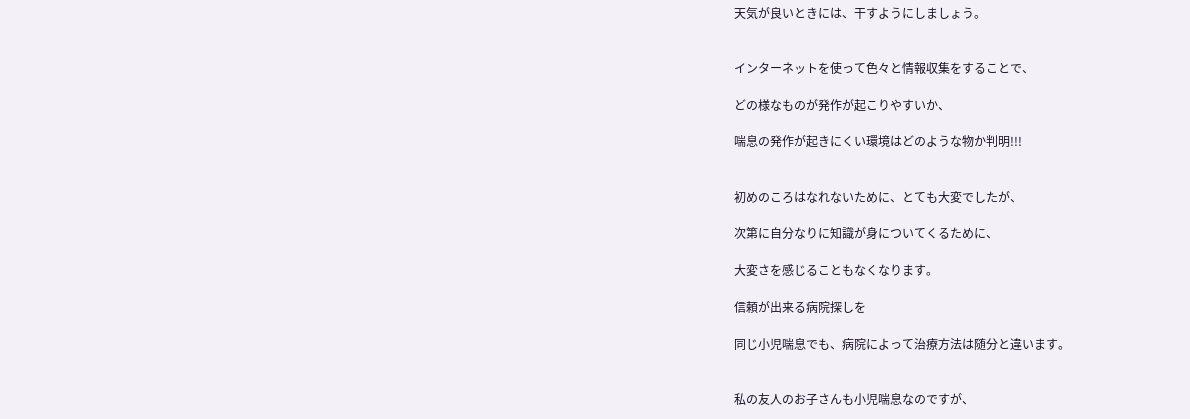天気が良いときには、干すようにしましょう。


インターネットを使って色々と情報収集をすることで、

どの様なものが発作が起こりやすいか、

喘息の発作が起きにくい環境はどのような物か判明!!!


初めのころはなれないために、とても大変でしたが、

次第に自分なりに知識が身についてくるために、

大変さを感じることもなくなります。

信頼が出来る病院探しを

同じ小児喘息でも、病院によって治療方法は随分と違います。


私の友人のお子さんも小児喘息なのですが、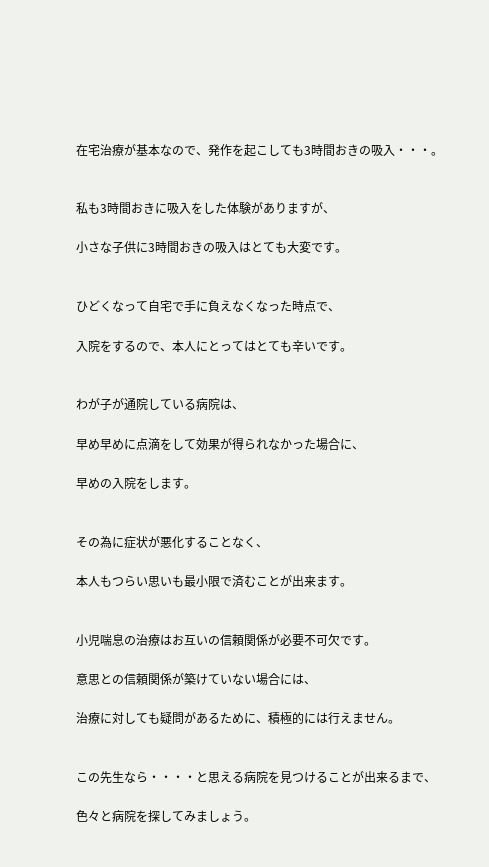在宅治療が基本なので、発作を起こしても3時間おきの吸入・・・。


私も3時間おきに吸入をした体験がありますが、

小さな子供に3時間おきの吸入はとても大変です。


ひどくなって自宅で手に負えなくなった時点で、

入院をするので、本人にとってはとても辛いです。


わが子が通院している病院は、

早め早めに点滴をして効果が得られなかった場合に、

早めの入院をします。


その為に症状が悪化することなく、

本人もつらい思いも最小限で済むことが出来ます。


小児喘息の治療はお互いの信頼関係が必要不可欠です。

意思との信頼関係が築けていない場合には、

治療に対しても疑問があるために、積極的には行えません。


この先生なら・・・・と思える病院を見つけることが出来るまで、

色々と病院を探してみましょう。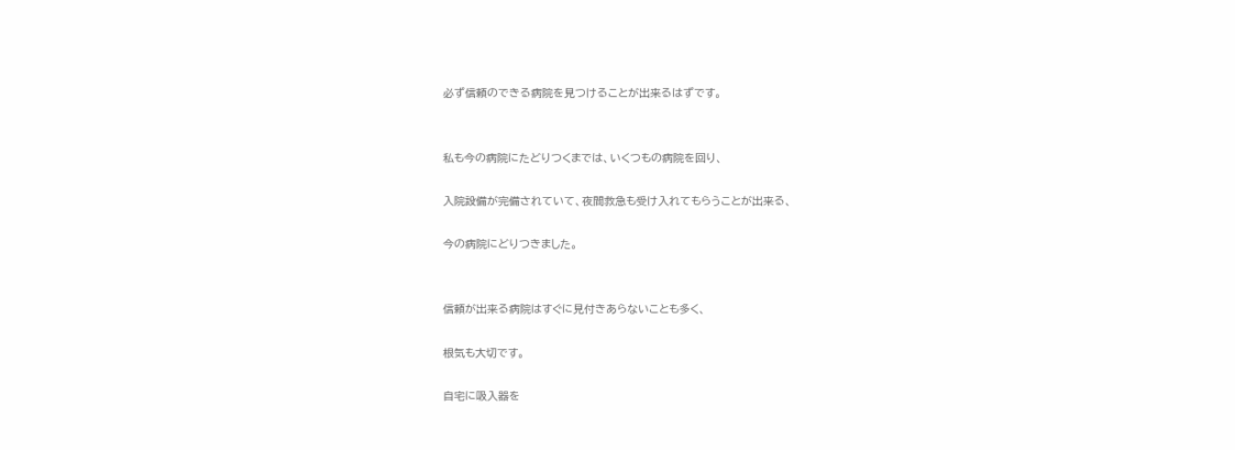必ず信頼のできる病院を見つけることが出来るはずです。


私も今の病院にたどりつくまでは、いくつもの病院を回り、

入院設備が完備されていて、夜間救急も受け入れてもらうことが出来る、

今の病院にどりつきました。


信頼が出来る病院はすぐに見付きあらないことも多く、

根気も大切です。

自宅に吸入器を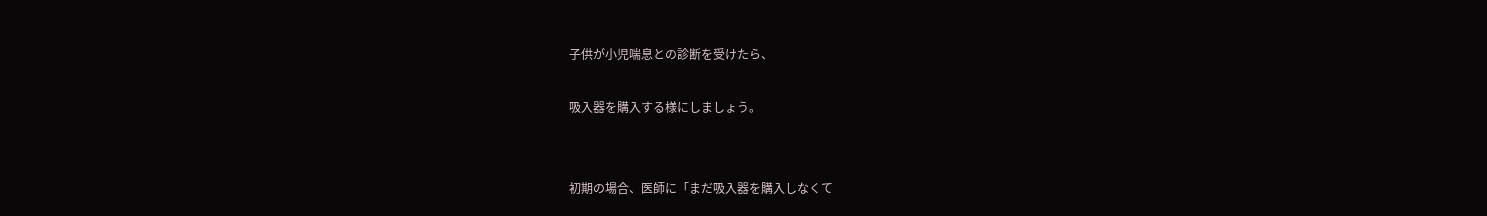子供が小児喘息との診断を受けたら、

吸入器を購入する様にしましょう。


初期の場合、医師に「まだ吸入器を購入しなくて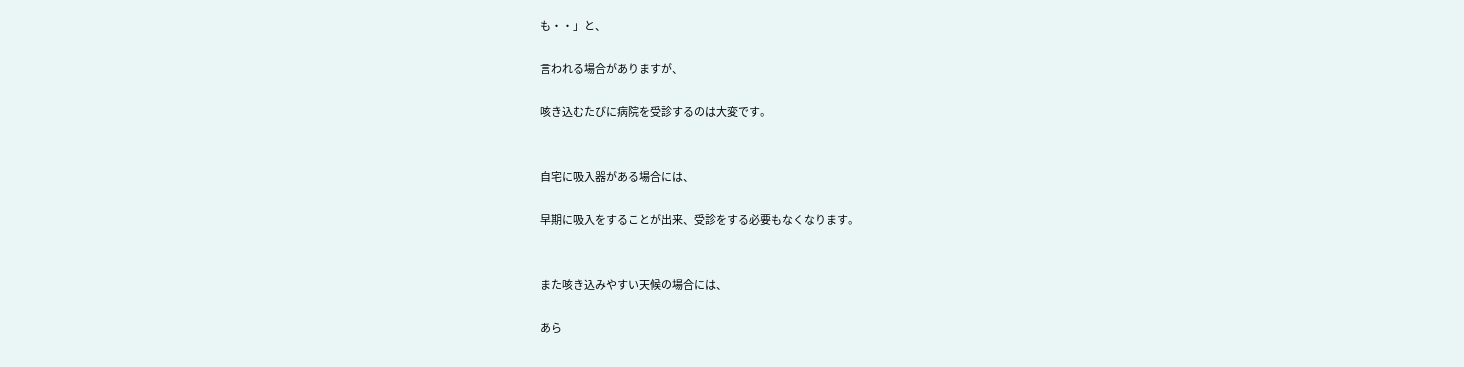も・・」と、

言われる場合がありますが、

咳き込むたびに病院を受診するのは大変です。


自宅に吸入器がある場合には、

早期に吸入をすることが出来、受診をする必要もなくなります。


また咳き込みやすい天候の場合には、

あら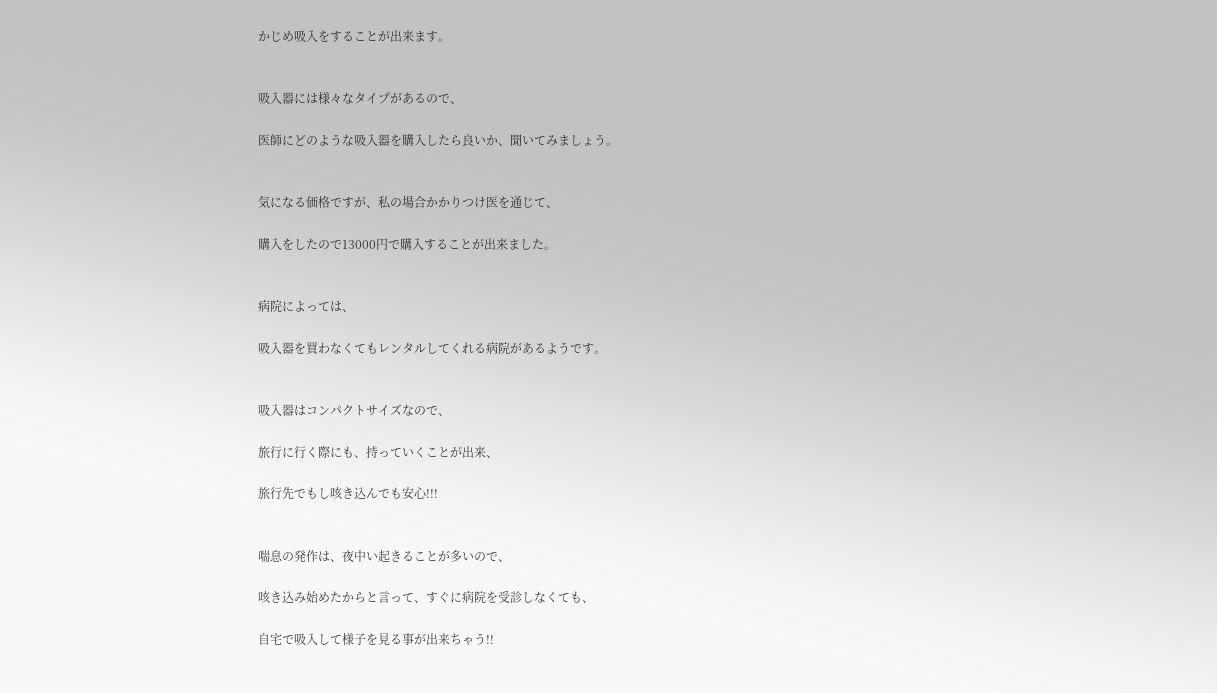かじめ吸入をすることが出来ます。


吸入器には様々なタイプがあるので、

医師にどのような吸入器を購入したら良いか、聞いてみましょう。


気になる価格ですが、私の場合かかりつけ医を通じて、

購入をしたので13000円で購入することが出来ました。


病院によっては、

吸入器を買わなくてもレンタルしてくれる病院があるようです。


吸入器はコンパクトサイズなので、

旅行に行く際にも、持っていくことが出来、

旅行先でもし咳き込んでも安心!!!


喘息の発作は、夜中い起きることが多いので、

咳き込み始めたからと言って、すぐに病院を受診しなくても、

自宅で吸入して様子を見る事が出来ちゃう!!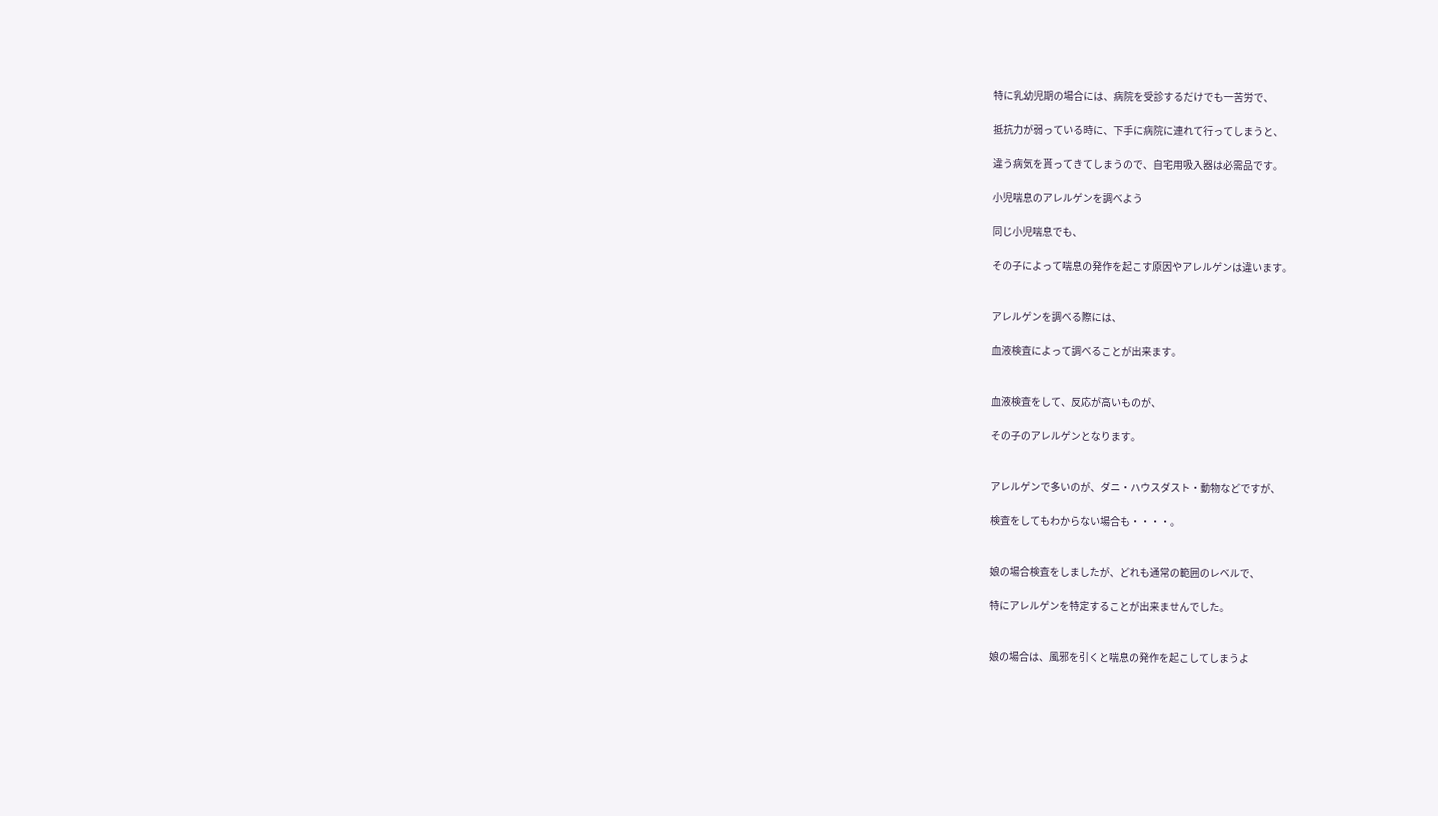特に乳幼児期の場合には、病院を受診するだけでも一苦労で、

抵抗力が弱っている時に、下手に病院に連れて行ってしまうと、

違う病気を貰ってきてしまうので、自宅用吸入器は必需品です。

小児喘息のアレルゲンを調べよう

同じ小児喘息でも、

その子によって喘息の発作を起こす原因やアレルゲンは違います。


アレルゲンを調べる際には、

血液検査によって調べることが出来ます。


血液検査をして、反応が高いものが、

その子のアレルゲンとなります。


アレルゲンで多いのが、ダニ・ハウスダスト・動物などですが、

検査をしてもわからない場合も・・・・。


娘の場合検査をしましたが、どれも通常の範囲のレベルで、

特にアレルゲンを特定することが出来ませんでした。


娘の場合は、風邪を引くと喘息の発作を起こしてしまうよ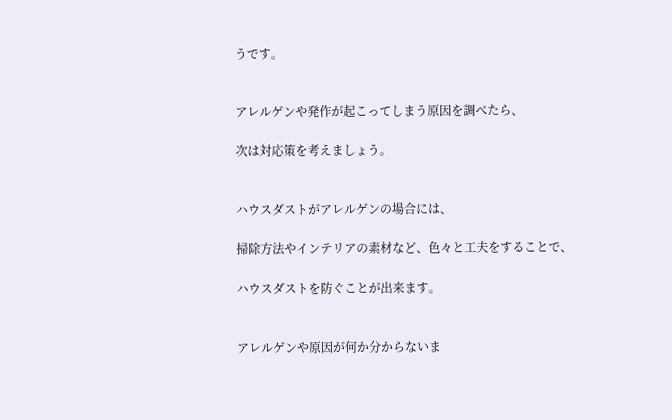うです。


アレルゲンや発作が起こってしまう原因を調べたら、

次は対応策を考えましょう。


ハウスダストがアレルゲンの場合には、

掃除方法やインテリアの素材など、色々と工夫をすることで、

ハウスダストを防ぐことが出来ます。


アレルゲンや原因が何か分からないま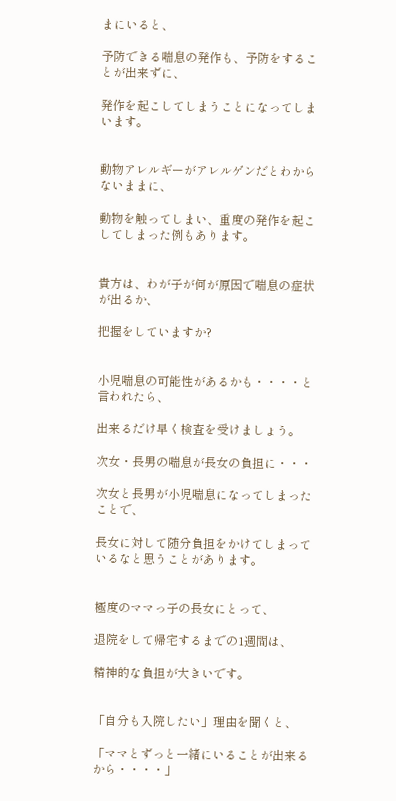まにいると、

予防できる喘息の発作も、予防をすることが出来ずに、

発作を起こしてしまうことになってしまいます。


動物アレルギーがアレルゲンだとわからないままに、

動物を触ってしまい、重度の発作を起こしてしまった例もあります。


貴方は、わが子が何が原因で喘息の症状が出るか、

把握をしていますか?


小児喘息の可能性があるかも・・・・と言われたら、

出来るだけ早く検査を受けましょう。

次女・長男の喘息が長女の負担に・・・

次女と長男が小児喘息になってしまったことで、

長女に対して随分負担をかけてしまっているなと思うことがあります。


極度のママっ子の長女にとって、

退院をして帰宅するまでの1週間は、

精神的な負担が大きいです。


「自分も入院したい」理由を聞くと、

「ママとずっと一緒にいることが出来るから・・・・」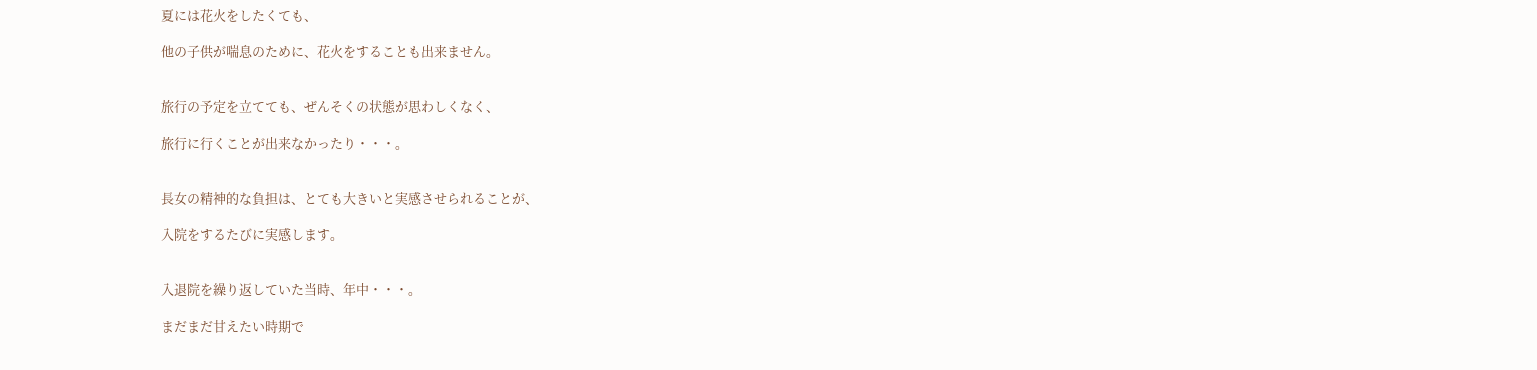夏には花火をしたくても、

他の子供が喘息のために、花火をすることも出来ません。


旅行の予定を立てても、ぜんそくの状態が思わしくなく、

旅行に行くことが出来なかったり・・・。


長女の精神的な負担は、とても大きいと実感させられることが、

入院をするたびに実感します。


入退院を繰り返していた当時、年中・・・。

まだまだ甘えたい時期で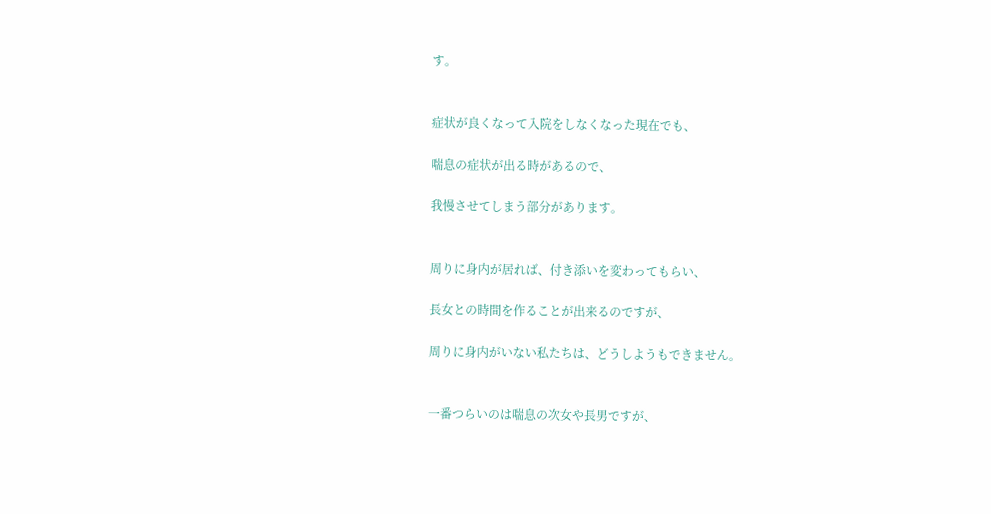す。


症状が良くなって入院をしなくなった現在でも、

喘息の症状が出る時があるので、

我慢させてしまう部分があります。


周りに身内が居れば、付き添いを変わってもらい、

長女との時間を作ることが出来るのですが、

周りに身内がいない私たちは、どうしようもできません。


一番つらいのは喘息の次女や長男ですが、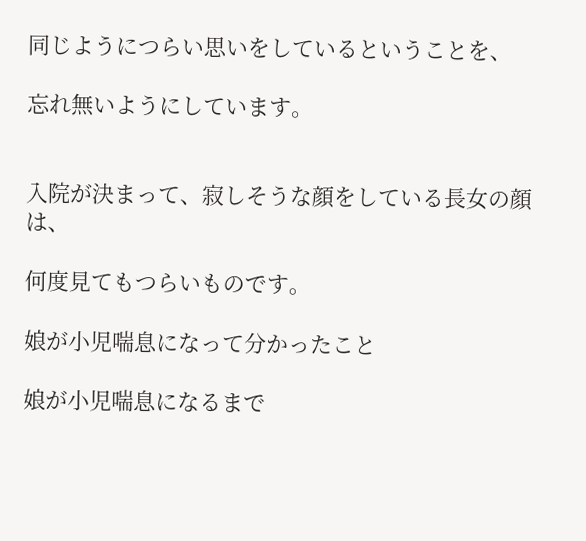同じようにつらい思いをしているということを、

忘れ無いようにしています。


入院が決まって、寂しそうな顔をしている長女の顔は、

何度見てもつらいものです。

娘が小児喘息になって分かったこと

娘が小児喘息になるまで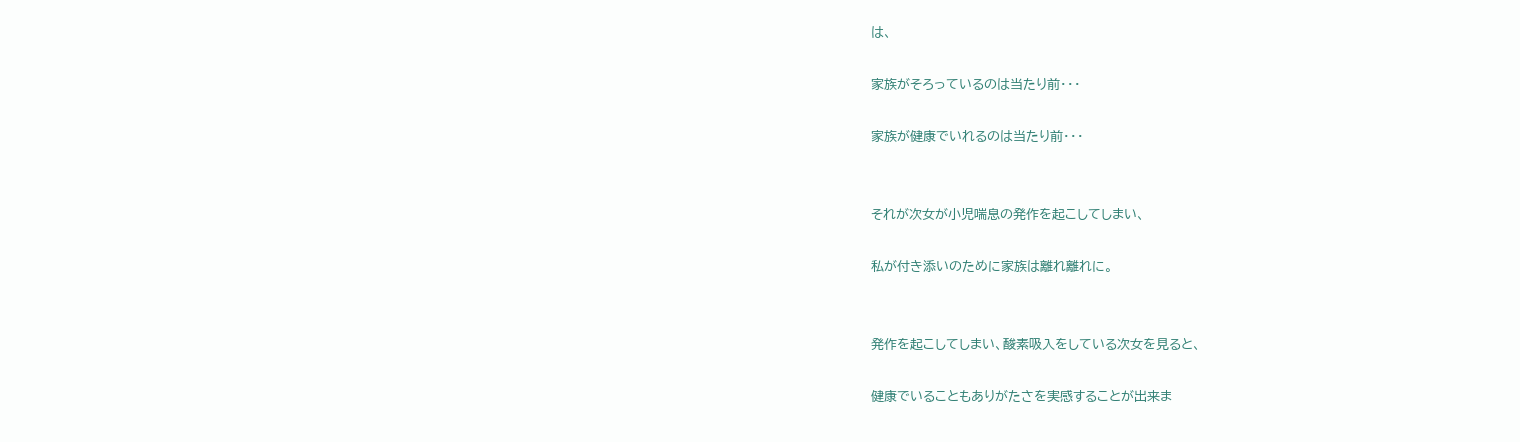は、

家族がそろっているのは当たり前・・・

家族が健康でいれるのは当たり前・・・


それが次女が小児喘息の発作を起こしてしまい、

私が付き添いのために家族は離れ離れに。


発作を起こしてしまい、酸素吸入をしている次女を見ると、

健康でいることもありがたさを実感することが出来ま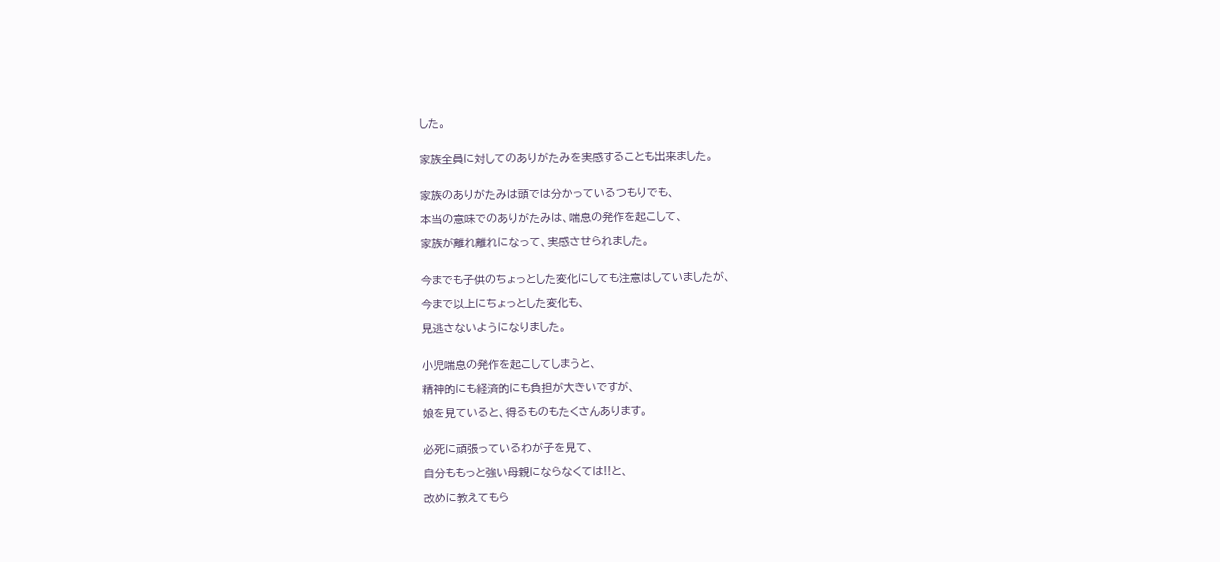した。


家族全員に対してのありがたみを実感することも出来ました。


家族のありがたみは頭では分かっているつもりでも、

本当の意味でのありがたみは、喘息の発作を起こして、

家族が離れ離れになって、実感させられました。


今までも子供のちょっとした変化にしても注意はしていましたが、

今まで以上にちょっとした変化も、

見逃さないようになりました。


小児喘息の発作を起こしてしまうと、

精神的にも経済的にも負担が大きいですが、

娘を見ていると、得るものもたくさんあります。


必死に頑張っているわが子を見て、

自分ももっと強い母親にならなくては!!と、

改めに教えてもら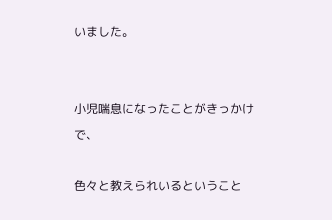いました。


小児喘息になったことがきっかけで、

色々と教えられいるということ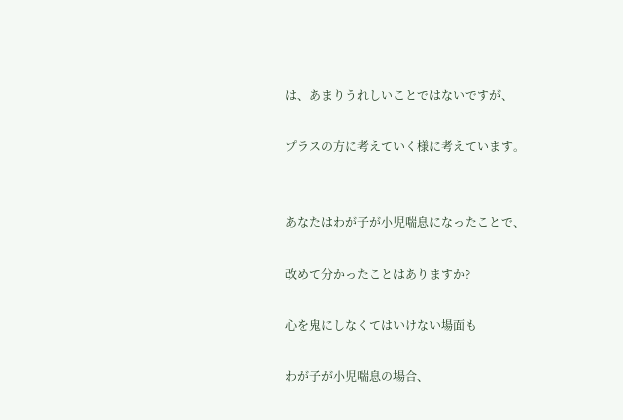は、あまりうれしいことではないですが、

プラスの方に考えていく様に考えています。


あなたはわが子が小児喘息になったことで、

改めて分かったことはありますか?

心を鬼にしなくてはいけない場面も

わが子が小児喘息の場合、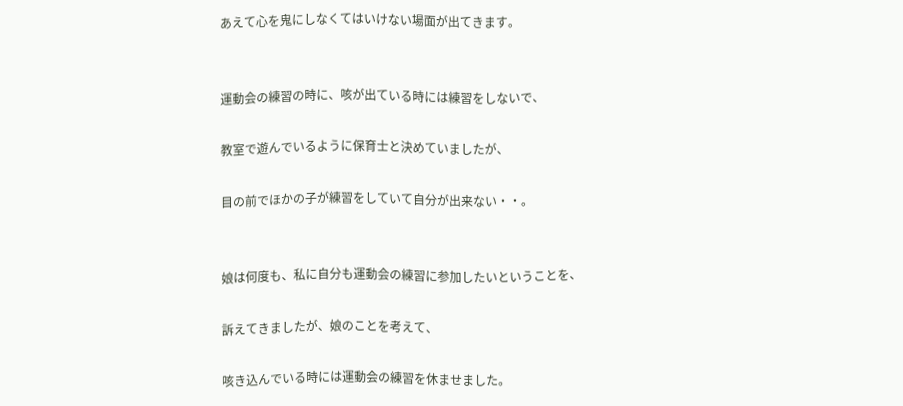あえて心を鬼にしなくてはいけない場面が出てきます。


運動会の練習の時に、咳が出ている時には練習をしないで、

教室で遊んでいるように保育士と決めていましたが、

目の前でほかの子が練習をしていて自分が出来ない・・。


娘は何度も、私に自分も運動会の練習に参加したいということを、

訴えてきましたが、娘のことを考えて、

咳き込んでいる時には運動会の練習を休ませました。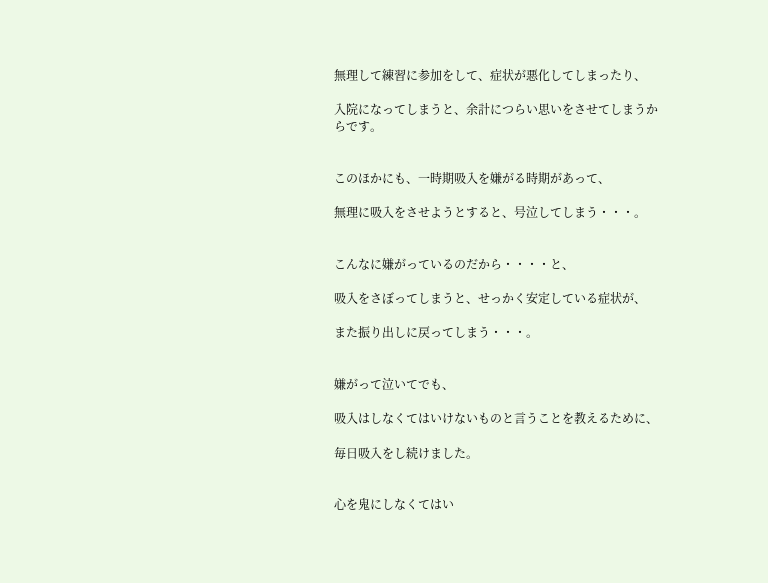無理して練習に参加をして、症状が悪化してしまったり、

入院になってしまうと、余計につらい思いをさせてしまうからです。


このほかにも、一時期吸入を嫌がる時期があって、

無理に吸入をさせようとすると、号泣してしまう・・・。


こんなに嫌がっているのだから・・・・と、

吸入をさぼってしまうと、せっかく安定している症状が、

また振り出しに戻ってしまう・・・。


嫌がって泣いてでも、

吸入はしなくてはいけないものと言うことを教えるために、

毎日吸入をし続けました。


心を鬼にしなくてはい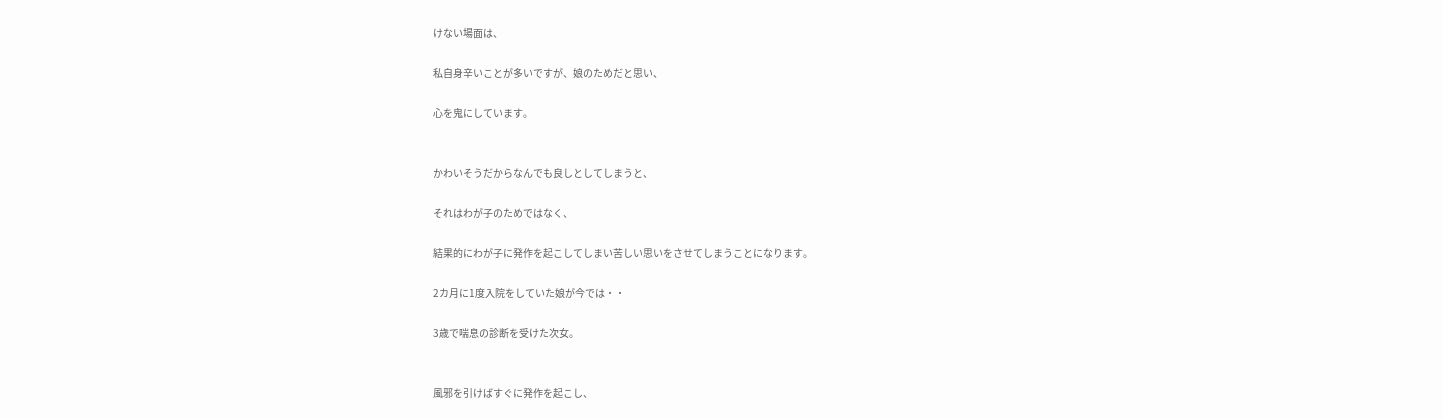けない場面は、

私自身辛いことが多いですが、娘のためだと思い、

心を鬼にしています。


かわいそうだからなんでも良しとしてしまうと、

それはわが子のためではなく、

結果的にわが子に発作を起こしてしまい苦しい思いをさせてしまうことになります。

2カ月に1度入院をしていた娘が今では・・

3歳で喘息の診断を受けた次女。


風邪を引けばすぐに発作を起こし、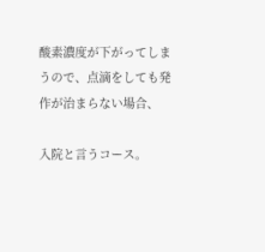酸素濃度が下がってしまうので、点滴をしても発作が治まらない場合、

入院と言うコース。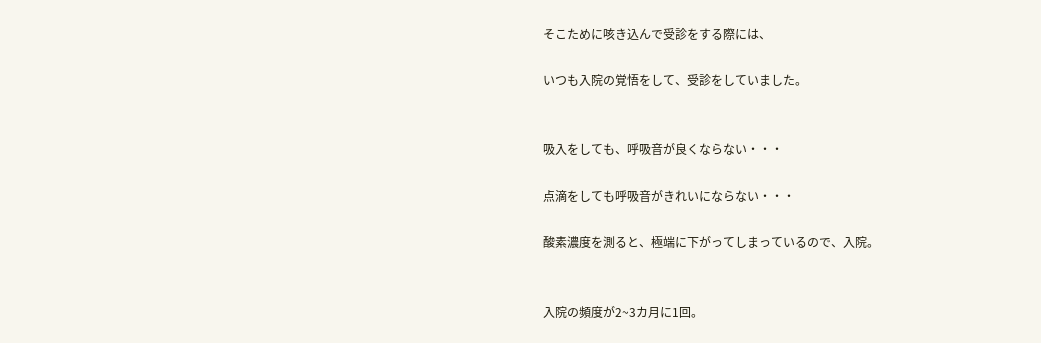そこために咳き込んで受診をする際には、

いつも入院の覚悟をして、受診をしていました。


吸入をしても、呼吸音が良くならない・・・

点滴をしても呼吸音がきれいにならない・・・

酸素濃度を測ると、極端に下がってしまっているので、入院。


入院の頻度が2~3カ月に1回。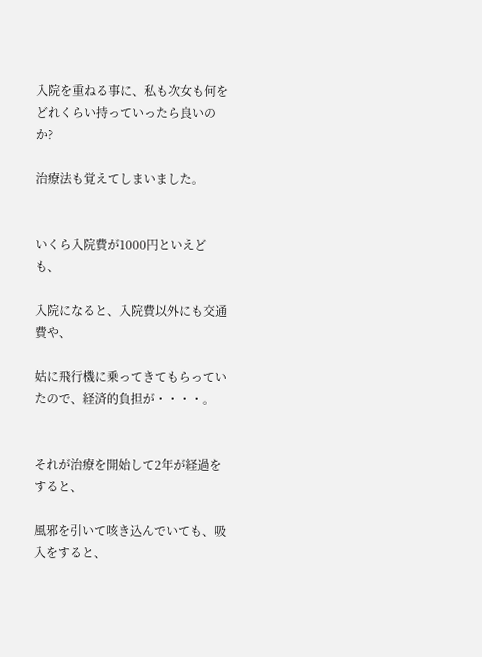入院を重ねる事に、私も次女も何をどれくらい持っていったら良いのか?

治療法も覚えてしまいました。


いくら入院費が1000円といえども、

入院になると、入院費以外にも交通費や、

姑に飛行機に乗ってきてもらっていたので、経済的負担が・・・・。


それが治療を開始して2年が経過をすると、

風邪を引いて咳き込んでいても、吸入をすると、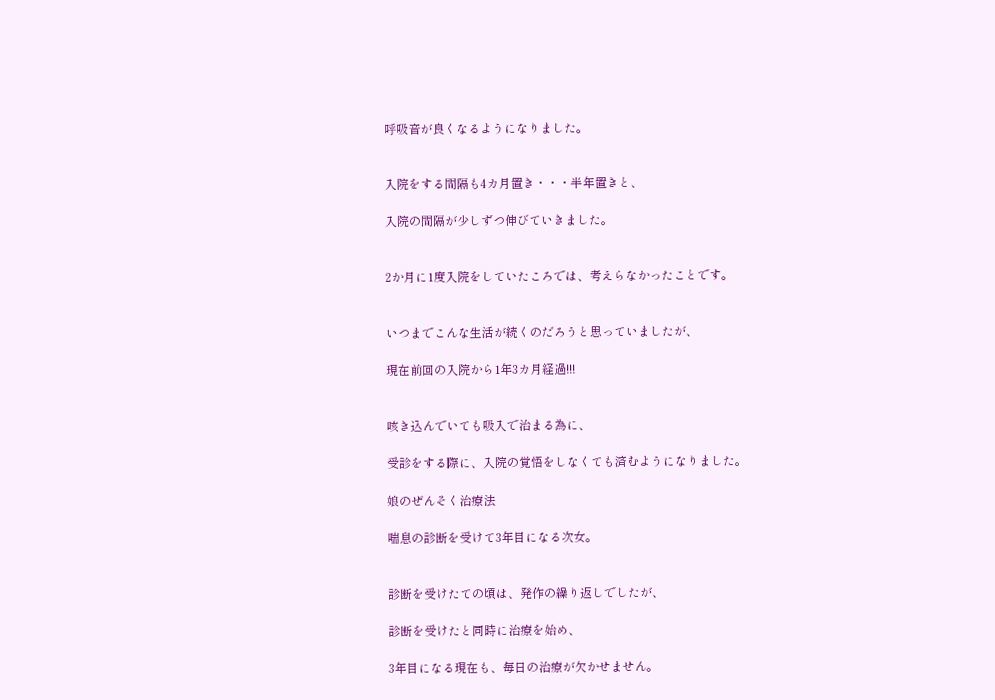呼吸音が良くなるようになりました。


入院をする間隔も4カ月置き・・・半年置きと、

入院の間隔が少しずつ伸びていきました。


2か月に1度入院をしていたころでは、考えらなかったことです。


いつまでこんな生活が続くのだろうと思っていましたが、

現在前回の入院から1年3カ月経過!!!


咳き込んでいても吸入で治まる為に、

受診をする際に、入院の覚悟をしなくても済むようになりました。

娘のぜんそく治療法

喘息の診断を受けて3年目になる次女。


診断を受けたての頃は、発作の繰り返しでしたが、

診断を受けたと同時に治療を始め、

3年目になる現在も、毎日の治療が欠かせません。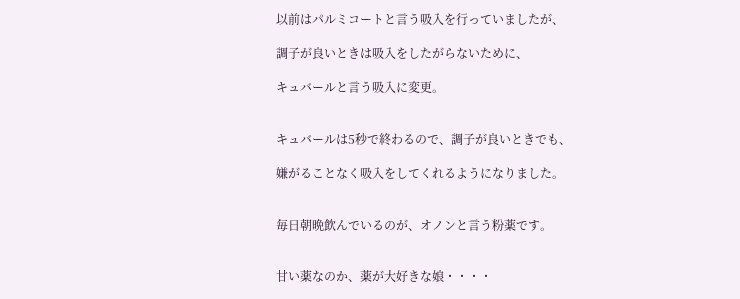以前はパルミコートと言う吸入を行っていましたが、

調子が良いときは吸入をしたがらないために、

キュバールと言う吸入に変更。


キュバールは5秒で終わるので、調子が良いときでも、

嫌がることなく吸入をしてくれるようになりました。


毎日朝晩飲んでいるのが、オノンと言う粉薬です。


甘い薬なのか、薬が大好きな娘・・・・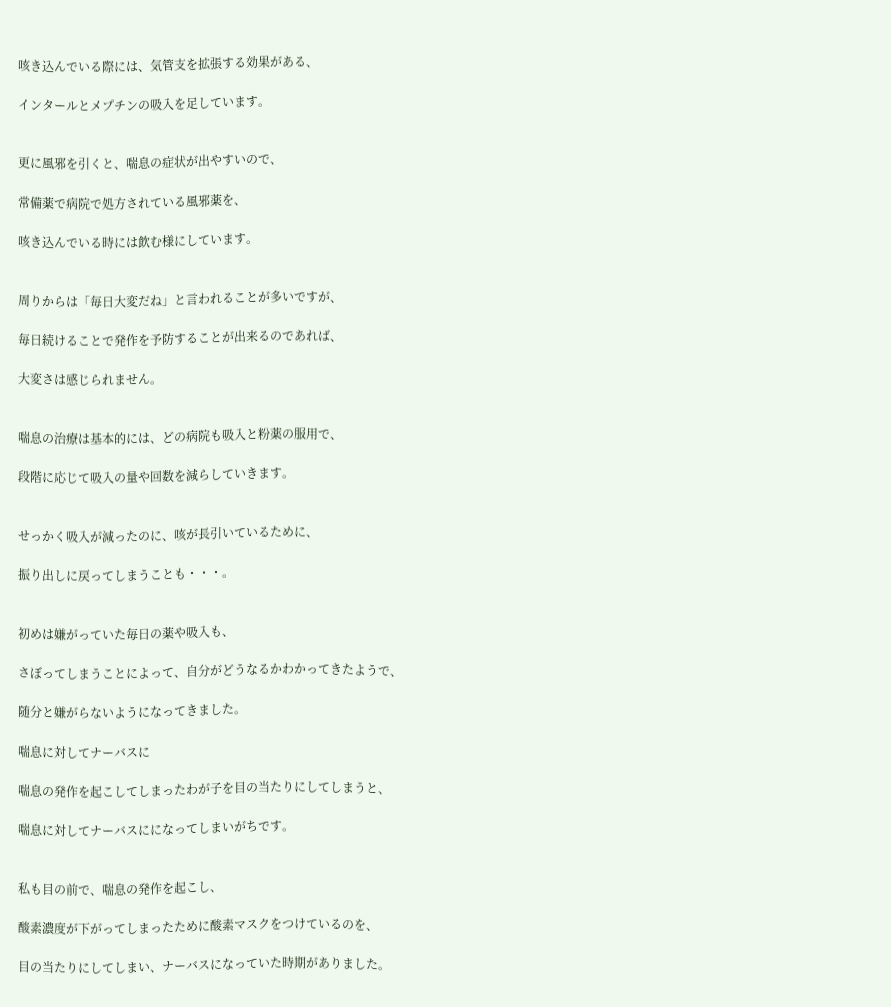咳き込んでいる際には、気管支を拡張する効果がある、

インタールとメプチンの吸入を足しています。


更に風邪を引くと、喘息の症状が出やすいので、

常備薬で病院で処方されている風邪薬を、

咳き込んでいる時には飲む様にしています。


周りからは「毎日大変だね」と言われることが多いですが、

毎日続けることで発作を予防することが出来るのであれば、

大変さは感じられません。


喘息の治療は基本的には、どの病院も吸入と粉薬の服用で、

段階に応じて吸入の量や回数を減らしていきます。


せっかく吸入が減ったのに、咳が長引いているために、

振り出しに戻ってしまうことも・・・。


初めは嫌がっていた毎日の薬や吸入も、

さぼってしまうことによって、自分がどうなるかわかってきたようで、

随分と嫌がらないようになってきました。

喘息に対してナーバスに

喘息の発作を起こしてしまったわが子を目の当たりにしてしまうと、

喘息に対してナーバスにになってしまいがちです。


私も目の前で、喘息の発作を起こし、

酸素濃度が下がってしまったために酸素マスクをつけているのを、

目の当たりにしてしまい、ナーバスになっていた時期がありました。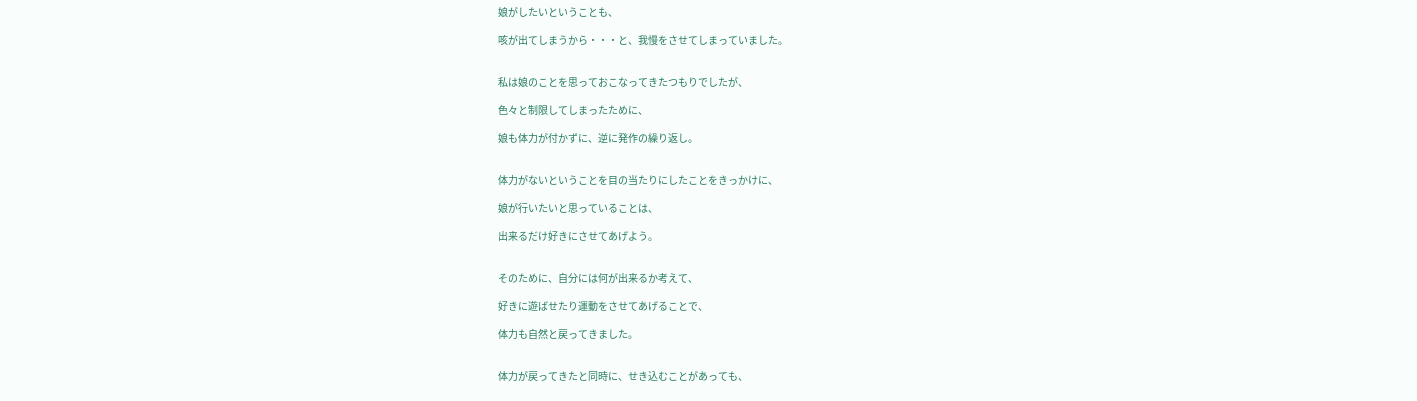娘がしたいということも、

咳が出てしまうから・・・と、我慢をさせてしまっていました。


私は娘のことを思っておこなってきたつもりでしたが、

色々と制限してしまったために、

娘も体力が付かずに、逆に発作の繰り返し。


体力がないということを目の当たりにしたことをきっかけに、

娘が行いたいと思っていることは、

出来るだけ好きにさせてあげよう。


そのために、自分には何が出来るか考えて、

好きに遊ばせたり運動をさせてあげることで、

体力も自然と戻ってきました。


体力が戻ってきたと同時に、せき込むことがあっても、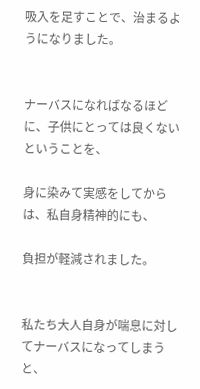吸入を足すことで、治まるようになりました。


ナーバスになればなるほどに、子供にとっては良くないということを、

身に染みて実感をしてからは、私自身精神的にも、

負担が軽減されました。


私たち大人自身が喘息に対してナーバスになってしまうと、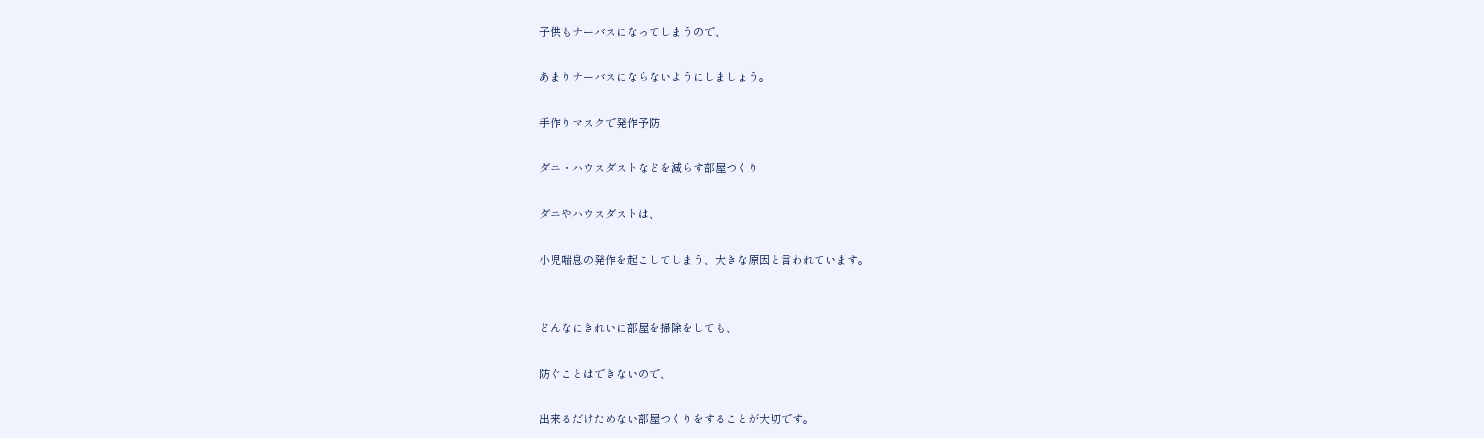子供もナーバスになってしまうので、

あまりナーバスにならないようにしましょう。

手作りマスクで発作予防

ダニ・ハウスダストなどを減らす部屋つくり

ダニやハウスダストは、

小児喘息の発作を起こしてしまう、大きな原因と言われています。


どんなにきれいに部屋を掃除をしても、

防ぐことはできないので、

出来るだけためない部屋つくりをすることが大切です。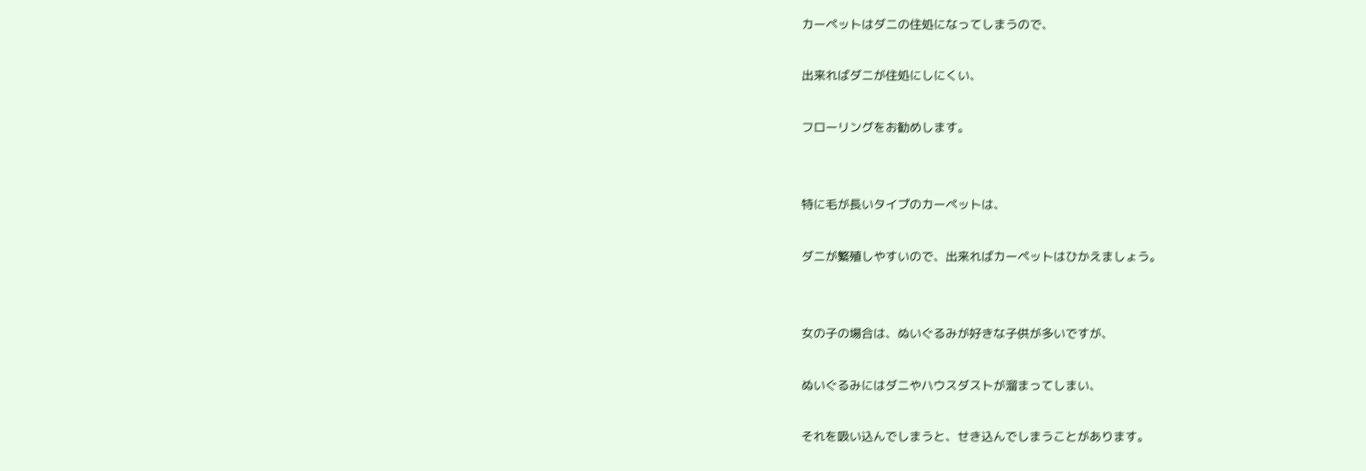カーペットはダニの住処になってしまうので、

出来ればダニが住処にしにくい、

フローリングをお勧めします。


特に毛が長いタイプのカーペットは、

ダニが繁殖しやすいので、出来ればカーペットはひかえましょう。


女の子の場合は、ぬいぐるみが好きな子供が多いですが、

ぬいぐるみにはダニやハウスダストが溜まってしまい、

それを吸い込んでしまうと、せき込んでしまうことがあります。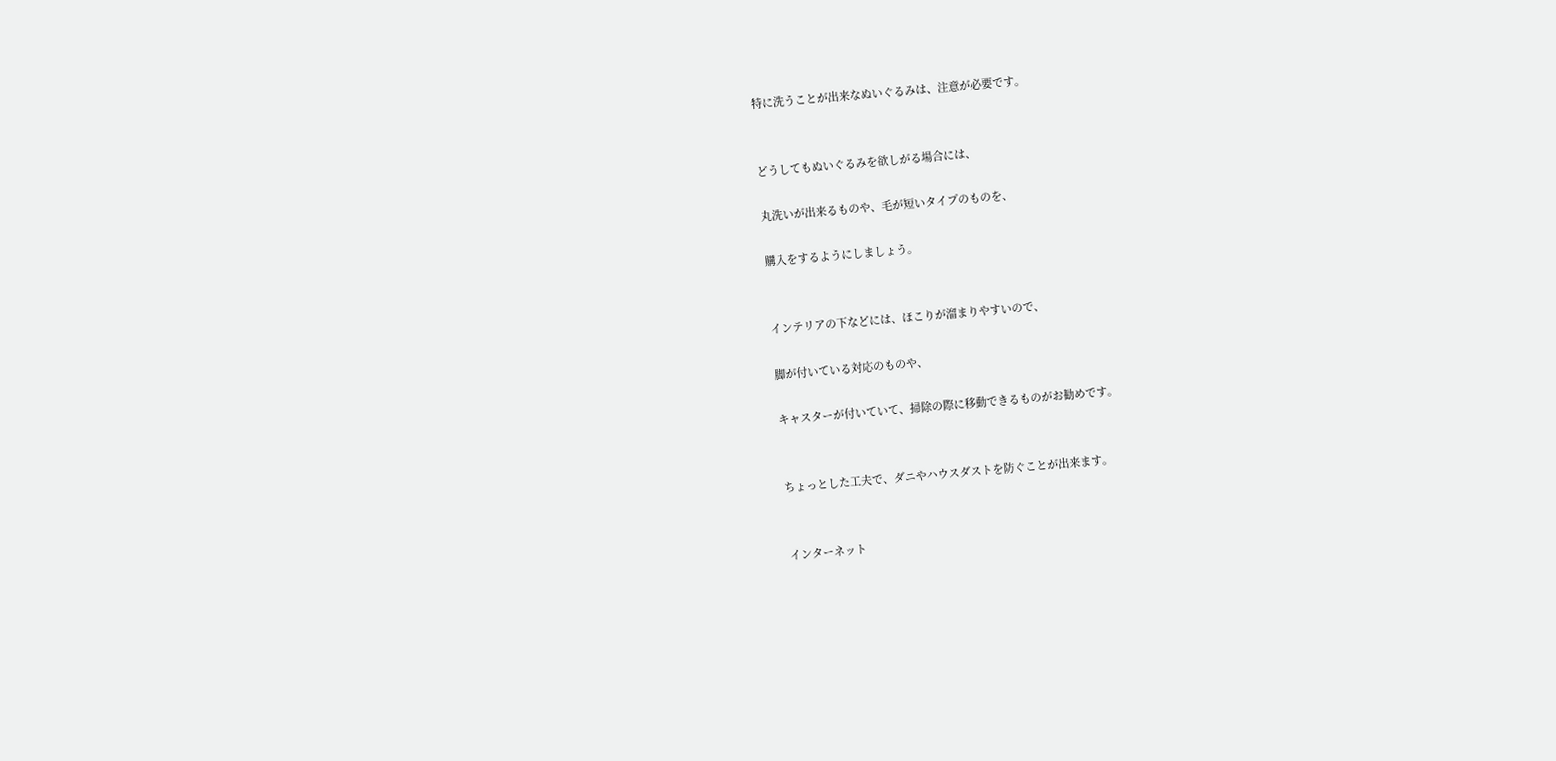特に洗うことが出来なぬいぐるみは、注意が必要です。


どうしてもぬいぐるみを欲しがる場合には、

丸洗いが出来るものや、毛が短いタイプのものを、

購入をするようにしましょう。


インテリアの下などには、ほこりが溜まりやすいので、

脚が付いている対応のものや、

キャスターが付いていて、掃除の際に移動できるものがお勧めです。


ちょっとした工夫で、ダニやハウスダストを防ぐことが出来ます。


インターネット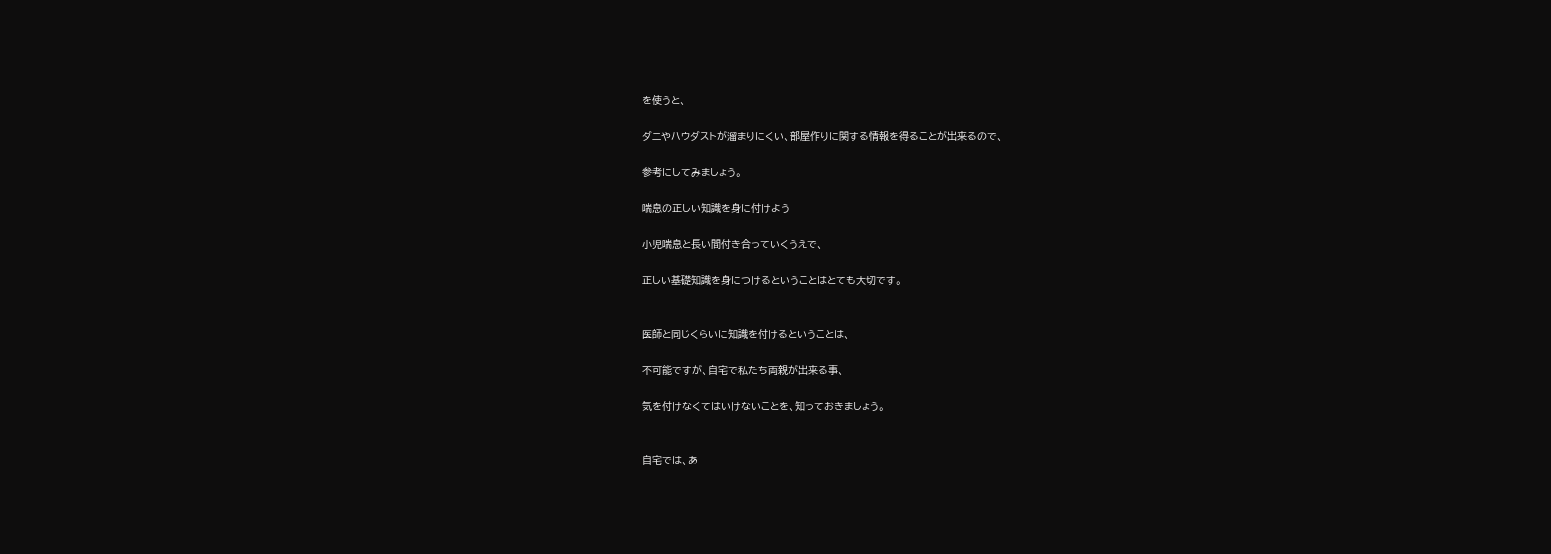を使うと、

ダニやハウダストが溜まりにくい、部屋作りに関する情報を得ることが出来るので、

参考にしてみましょう。

喘息の正しい知識を身に付けよう

小児喘息と長い間付き合っていくうえで、

正しい基礎知識を身につけるということはとても大切です。


医師と同じくらいに知識を付けるということは、

不可能ですが、自宅で私たち両親が出来る事、

気を付けなくてはいけないことを、知っておきましょう。


自宅では、あ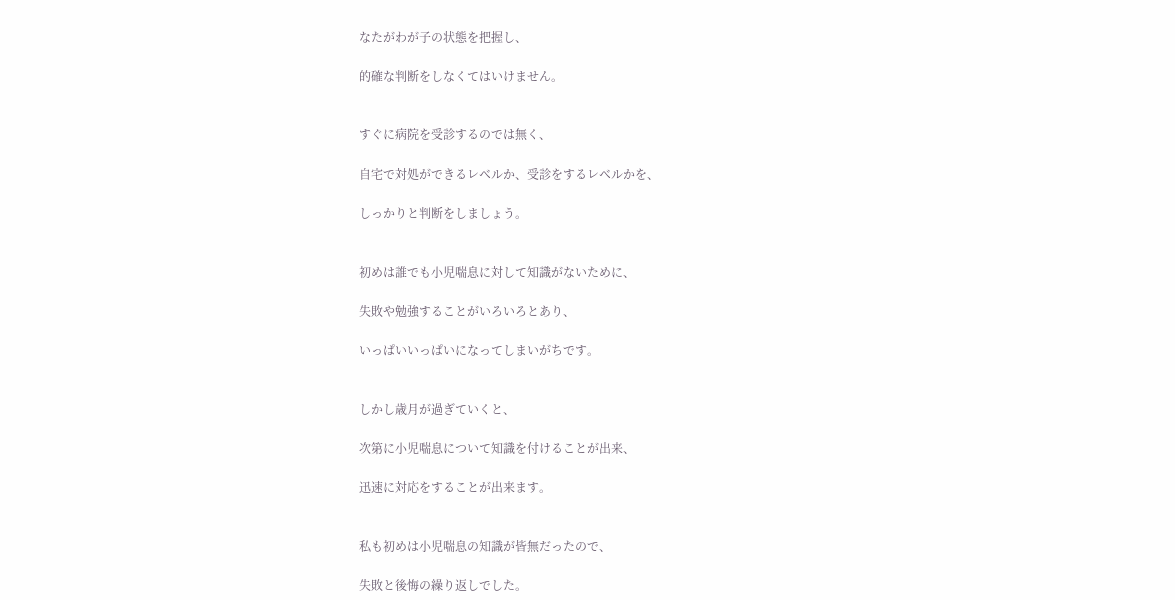なたがわが子の状態を把握し、

的確な判断をしなくてはいけません。


すぐに病院を受診するのでは無く、

自宅で対処ができるレベルか、受診をするレベルかを、

しっかりと判断をしましょう。


初めは誰でも小児喘息に対して知識がないために、

失敗や勉強することがいろいろとあり、

いっぱいいっぱいになってしまいがちです。


しかし歳月が過ぎていくと、

次第に小児喘息について知識を付けることが出来、

迅速に対応をすることが出来ます。


私も初めは小児喘息の知識が皆無だったので、

失敗と後悔の繰り返しでした。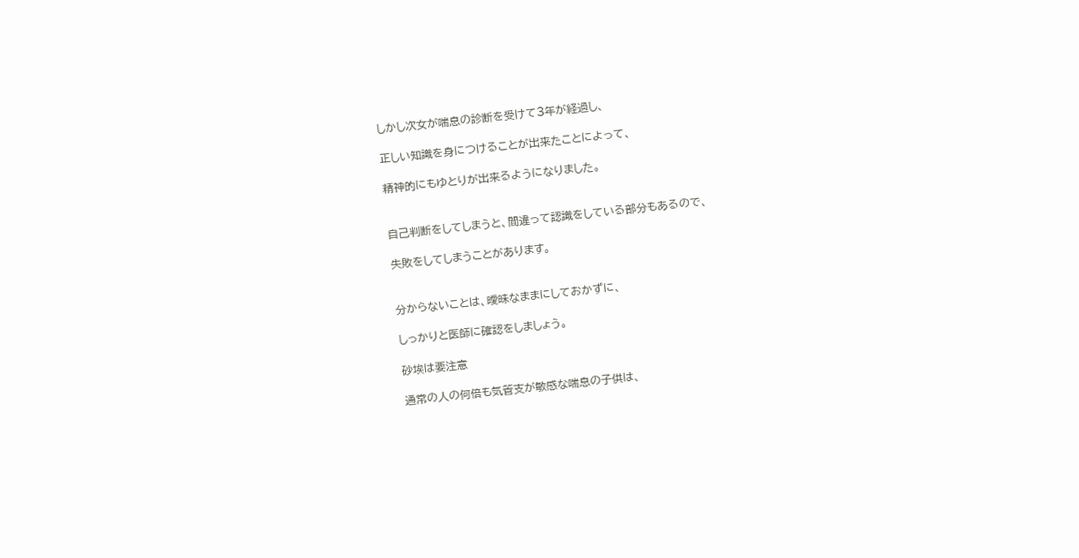しかし次女が喘息の診断を受けて3年が経過し、

正しい知識を身につけることが出来たことによって、

精神的にもゆとりが出来るようになりました。


自己判断をしてしまうと、間違って認識をしている部分もあるので、

失敗をしてしまうことがあります。


分からないことは、曖昧なままにしておかずに、

しっかりと医師に確認をしましょう。

砂埃は要注意

通常の人の何倍も気管支が敏感な喘息の子供は、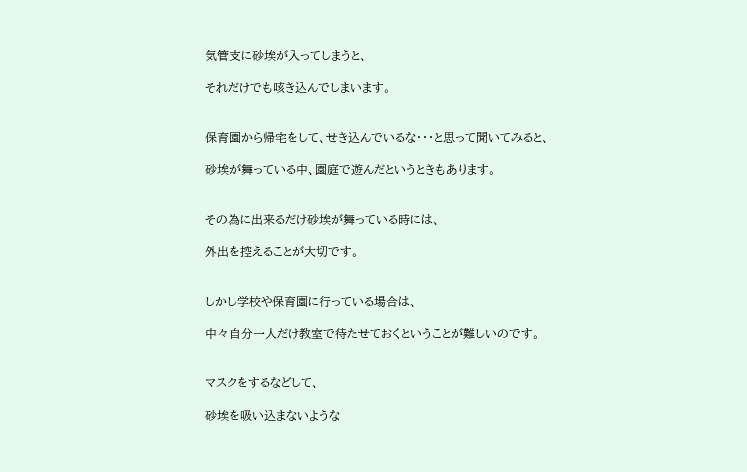気管支に砂埃が入ってしまうと、

それだけでも咳き込んでしまいます。


保育園から帰宅をして、せき込んでいるな・・・と思って聞いてみると、

砂埃が舞っている中、園庭で遊んだというときもあります。


その為に出来るだけ砂埃が舞っている時には、

外出を控えることが大切です。


しかし学校や保育園に行っている場合は、

中々自分一人だけ教室で待たせておくということが難しいのです。


マスクをするなどして、

砂埃を吸い込まないような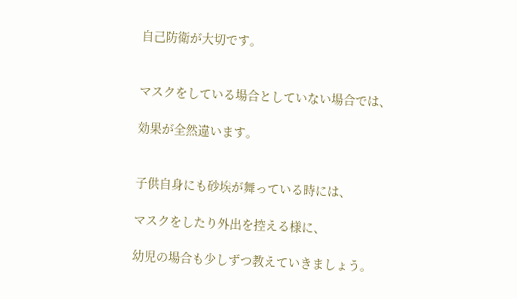自己防衛が大切です。


マスクをしている場合としていない場合では、

効果が全然違います。


子供自身にも砂埃が舞っている時には、

マスクをしたり外出を控える様に、

幼児の場合も少しずつ教えていきましょう。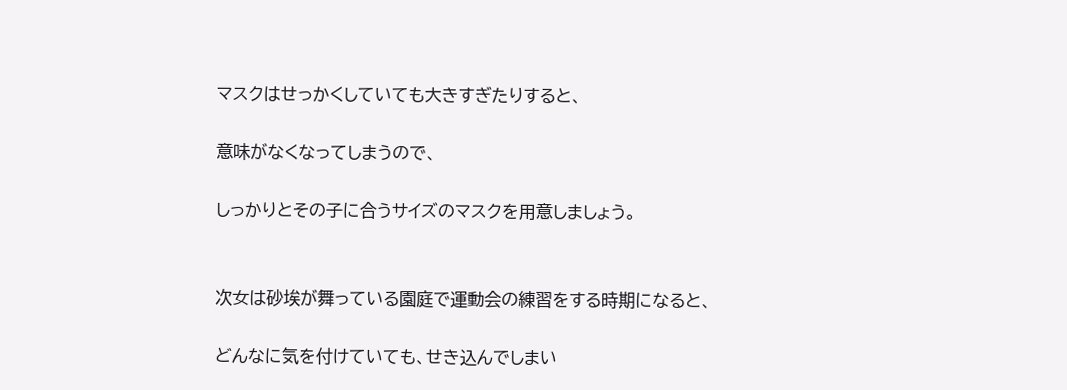マスクはせっかくしていても大きすぎたりすると、

意味がなくなってしまうので、

しっかりとその子に合うサイズのマスクを用意しましょう。


次女は砂埃が舞っている園庭で運動会の練習をする時期になると、

どんなに気を付けていても、せき込んでしまい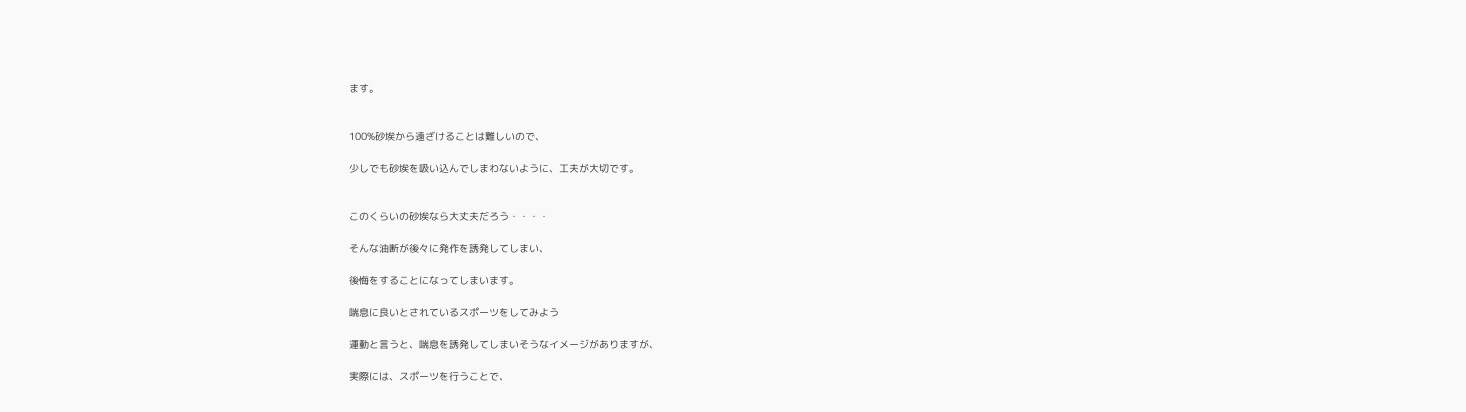ます。


100%砂埃から遠ざけることは難しいので、

少しでも砂埃を吸い込んでしまわないように、工夫が大切です。


このくらいの砂埃なら大丈夫だろう・・・・

そんな油断が後々に発作を誘発してしまい、

後悔をすることになってしまいます。

喘息に良いとされているスポーツをしてみよう

運動と言うと、喘息を誘発してしまいそうなイメージがありますが、

実際には、スポーツを行うことで、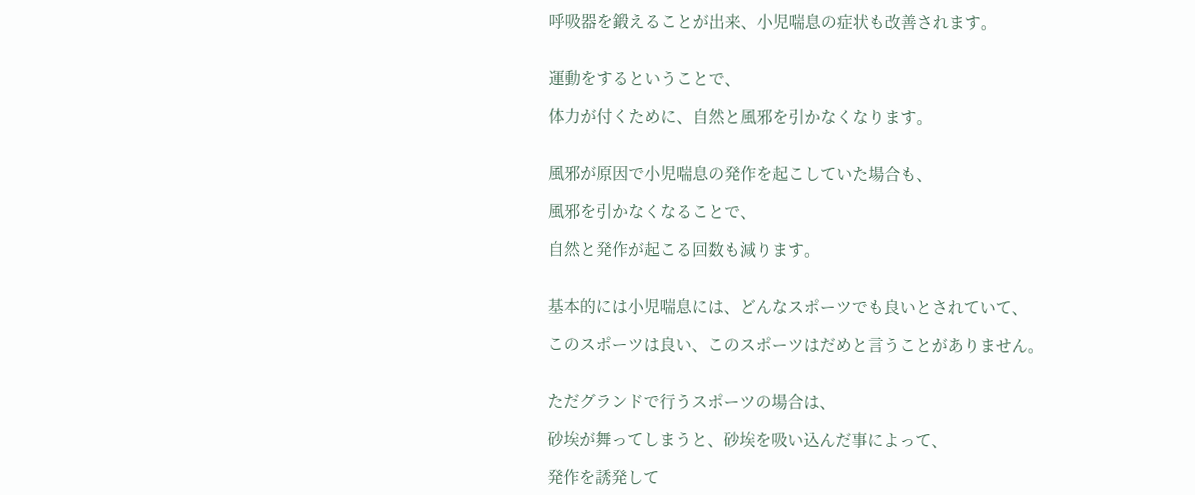呼吸器を鍛えることが出来、小児喘息の症状も改善されます。


運動をするということで、

体力が付くために、自然と風邪を引かなくなります。


風邪が原因で小児喘息の発作を起こしていた場合も、

風邪を引かなくなることで、

自然と発作が起こる回数も減ります。


基本的には小児喘息には、どんなスポーツでも良いとされていて、

このスポーツは良い、このスポーツはだめと言うことがありません。


ただグランドで行うスポーツの場合は、

砂埃が舞ってしまうと、砂埃を吸い込んだ事によって、

発作を誘発して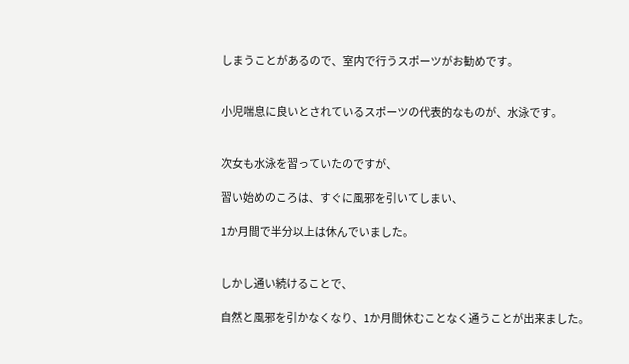しまうことがあるので、室内で行うスポーツがお勧めです。


小児喘息に良いとされているスポーツの代表的なものが、水泳です。


次女も水泳を習っていたのですが、

習い始めのころは、すぐに風邪を引いてしまい、

1か月間で半分以上は休んでいました。


しかし通い続けることで、

自然と風邪を引かなくなり、1か月間休むことなく通うことが出来ました。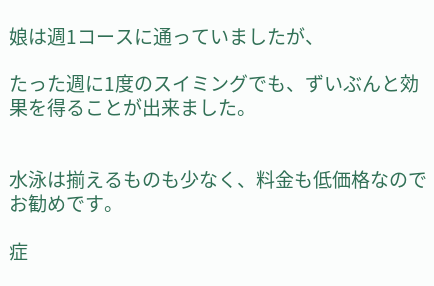娘は週1コースに通っていましたが、

たった週に1度のスイミングでも、ずいぶんと効果を得ることが出来ました。


水泳は揃えるものも少なく、料金も低価格なのでお勧めです。

症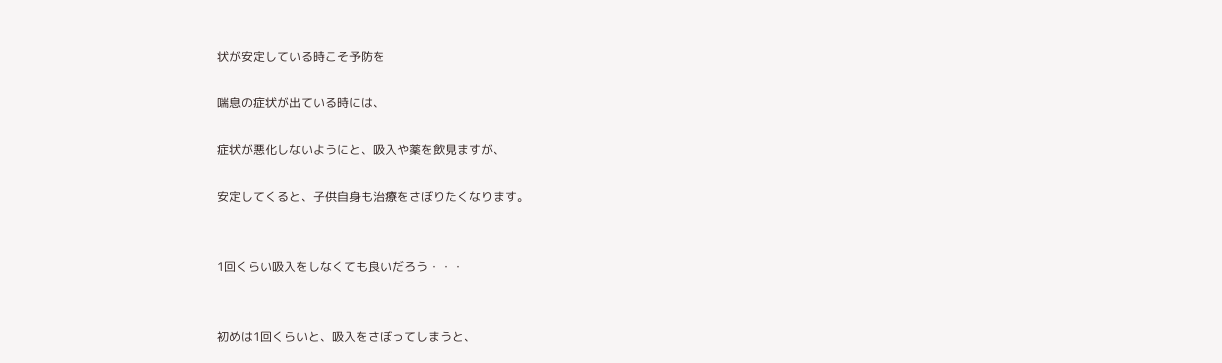状が安定している時こそ予防を

喘息の症状が出ている時には、

症状が悪化しないようにと、吸入や薬を飲見ますが、

安定してくると、子供自身も治療をさぼりたくなります。


1回くらい吸入をしなくても良いだろう・・・


初めは1回くらいと、吸入をさぼってしまうと、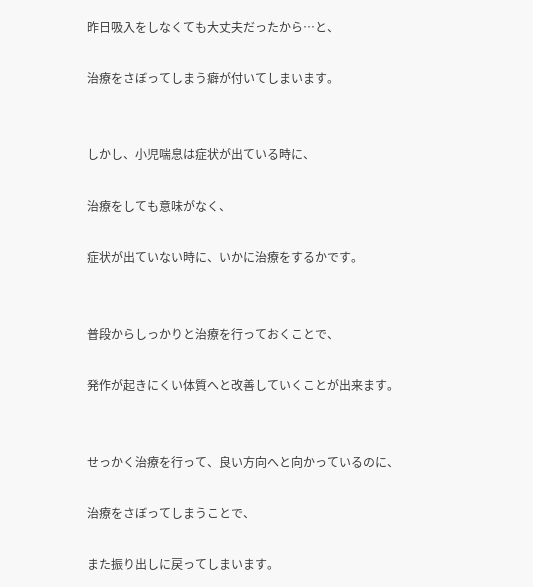昨日吸入をしなくても大丈夫だったから…と、

治療をさぼってしまう癖が付いてしまいます。


しかし、小児喘息は症状が出ている時に、

治療をしても意味がなく、

症状が出ていない時に、いかに治療をするかです。


普段からしっかりと治療を行っておくことで、

発作が起きにくい体質へと改善していくことが出来ます。


せっかく治療を行って、良い方向へと向かっているのに、

治療をさぼってしまうことで、

また振り出しに戻ってしまいます。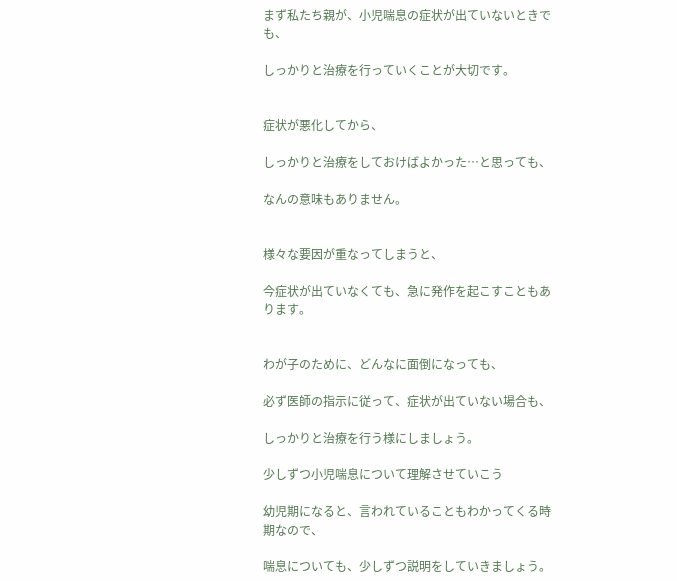まず私たち親が、小児喘息の症状が出ていないときでも、

しっかりと治療を行っていくことが大切です。


症状が悪化してから、

しっかりと治療をしておけばよかった…と思っても、

なんの意味もありません。


様々な要因が重なってしまうと、

今症状が出ていなくても、急に発作を起こすこともあります。


わが子のために、どんなに面倒になっても、

必ず医師の指示に従って、症状が出ていない場合も、

しっかりと治療を行う様にしましょう。

少しずつ小児喘息について理解させていこう

幼児期になると、言われていることもわかってくる時期なので、

喘息についても、少しずつ説明をしていきましょう。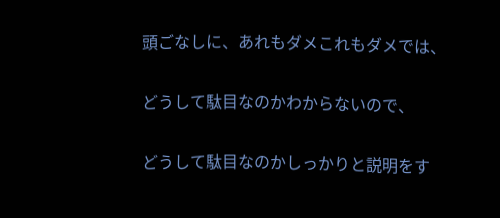頭ごなしに、あれもダメこれもダメでは、

どうして駄目なのかわからないので、

どうして駄目なのかしっかりと説明をす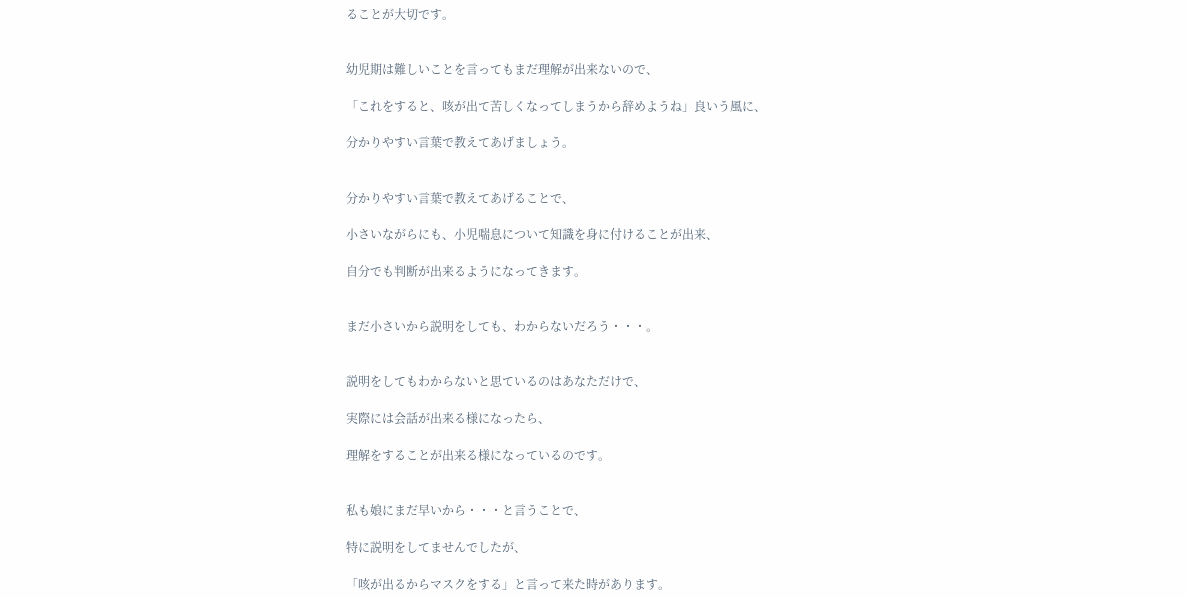ることが大切です。


幼児期は難しいことを言ってもまだ理解が出来ないので、

「これをすると、咳が出て苦しくなってしまうから辞めようね」良いう風に、

分かりやすい言葉で教えてあげましょう。


分かりやすい言葉で教えてあげることで、

小さいながらにも、小児喘息について知識を身に付けることが出来、

自分でも判断が出来るようになってきます。


まだ小さいから説明をしても、わからないだろう・・・。


説明をしてもわからないと思ているのはあなただけで、

実際には会話が出来る様になったら、

理解をすることが出来る様になっているのです。


私も娘にまだ早いから・・・と言うことで、

特に説明をしてませんでしたが、

「咳が出るからマスクをする」と言って来た時があります。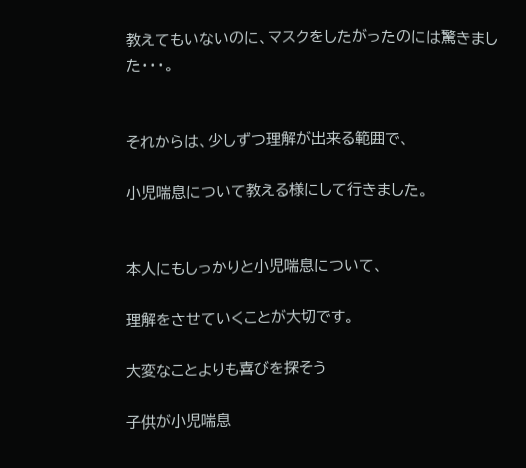教えてもいないのに、マスクをしたがったのには驚きました・・・。


それからは、少しずつ理解が出来る範囲で、

小児喘息について教える様にして行きました。


本人にもしっかりと小児喘息について、

理解をさせていくことが大切です。

大変なことよりも喜びを探そう

子供が小児喘息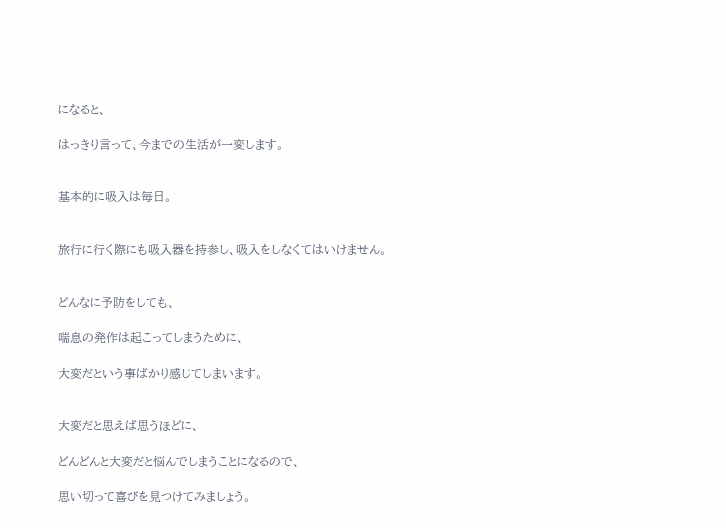になると、

はっきり言って、今までの生活が一変します。


基本的に吸入は毎日。


旅行に行く際にも吸入器を持参し、吸入をしなくてはいけません。


どんなに予防をしても、

喘息の発作は起こってしまうために、

大変だという事ばかり感じてしまいます。


大変だと思えば思うほどに、

どんどんと大変だと悩んでしまうことになるので、

思い切って喜びを見つけてみましょう。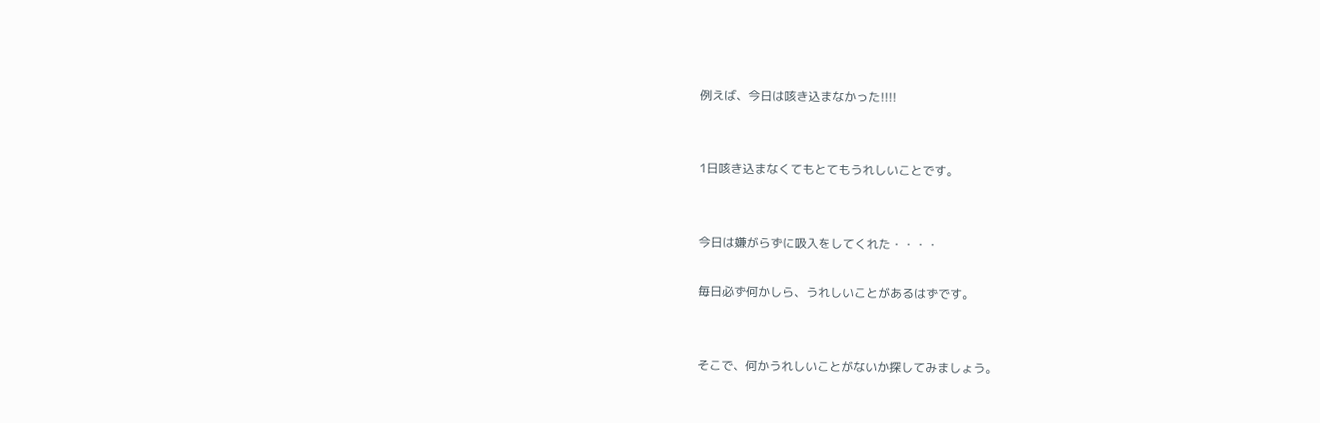例えば、今日は咳き込まなかった!!!!


1日咳き込まなくてもとてもうれしいことです。


今日は嫌がらずに吸入をしてくれた・・・・

毎日必ず何かしら、うれしいことがあるはずです。


そこで、何かうれしいことがないか探してみましょう。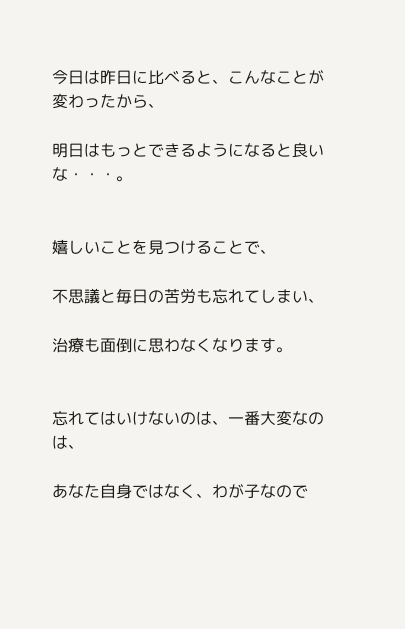今日は昨日に比べると、こんなことが変わったから、

明日はもっとできるようになると良いな・・・。


嬉しいことを見つけることで、

不思議と毎日の苦労も忘れてしまい、

治療も面倒に思わなくなります。


忘れてはいけないのは、一番大変なのは、

あなた自身ではなく、わが子なので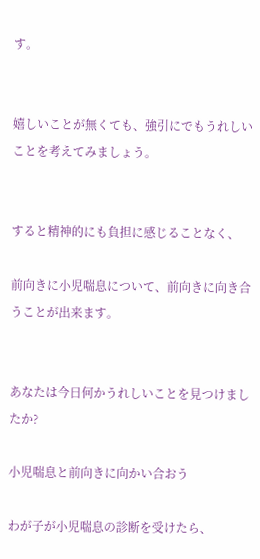す。


嬉しいことが無くても、強引にでもうれしいことを考えてみましょう。


すると精神的にも負担に感じることなく、

前向きに小児喘息について、前向きに向き合うことが出来ます。


あなたは今日何かうれしいことを見つけましたか?

小児喘息と前向きに向かい合おう

わが子が小児喘息の診断を受けたら、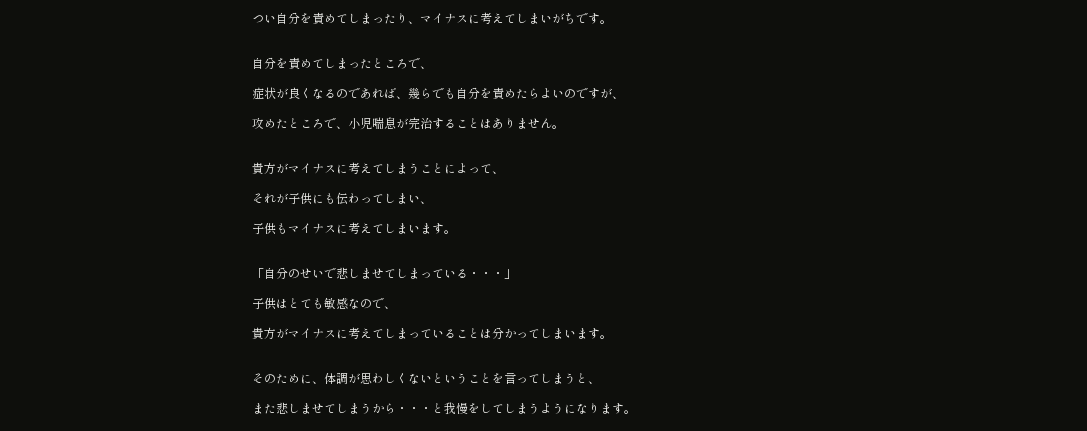つい自分を責めてしまったり、マイナスに考えてしまいがちです。


自分を責めてしまったところで、

症状が良くなるのであれば、幾らでも自分を責めたらよいのですが、

攻めたところで、小児喘息が完治することはありません。


貴方がマイナスに考えてしまうことによって、

それが子供にも伝わってしまい、

子供もマイナスに考えてしまいます。


「自分のせいで悲しませてしまっている・・・」

子供はとても敏感なので、

貴方がマイナスに考えてしまっていることは分かってしまいます。


そのために、体調が思わしくないということを言ってしまうと、

また悲しませてしまうから・・・と我慢をしてしまうようになります。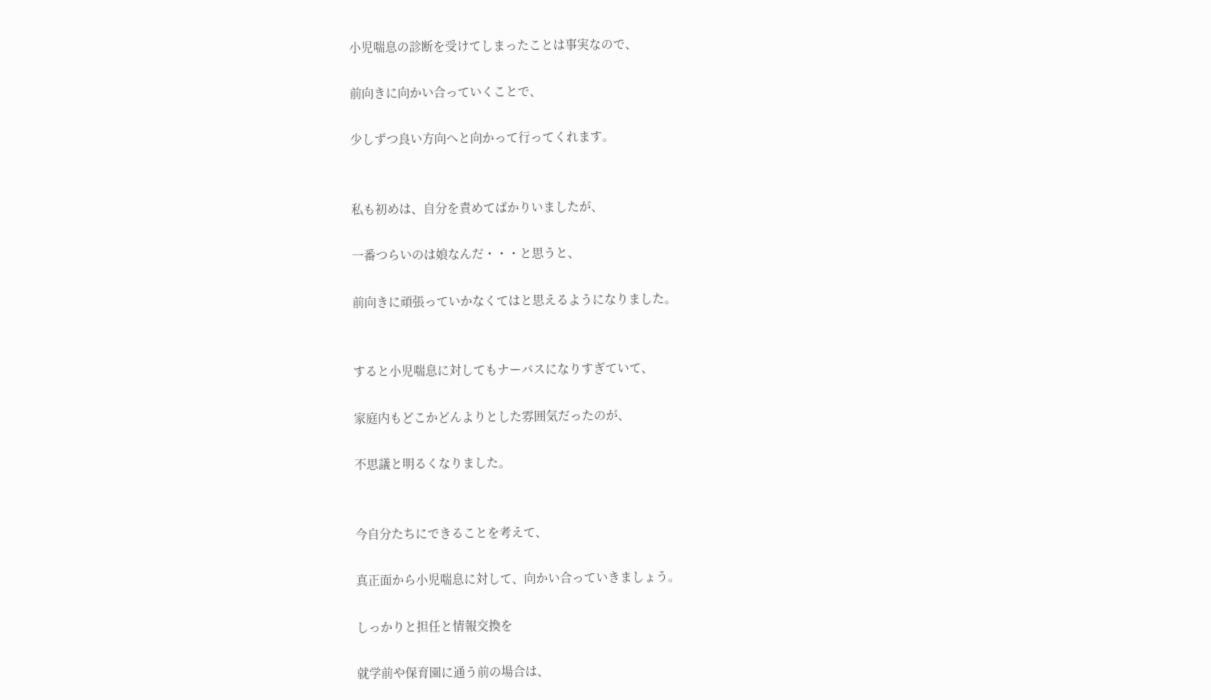小児喘息の診断を受けてしまったことは事実なので、

前向きに向かい合っていくことで、

少しずつ良い方向へと向かって行ってくれます。


私も初めは、自分を責めてばかりいましたが、

一番つらいのは娘なんだ・・・と思うと、

前向きに頑張っていかなくてはと思えるようになりました。


すると小児喘息に対してもナーバスになりすぎていて、

家庭内もどこかどんよりとした雰囲気だったのが、

不思議と明るくなりました。


今自分たちにできることを考えて、

真正面から小児喘息に対して、向かい合っていきましょう。

しっかりと担任と情報交換を

就学前や保育園に通う前の場合は、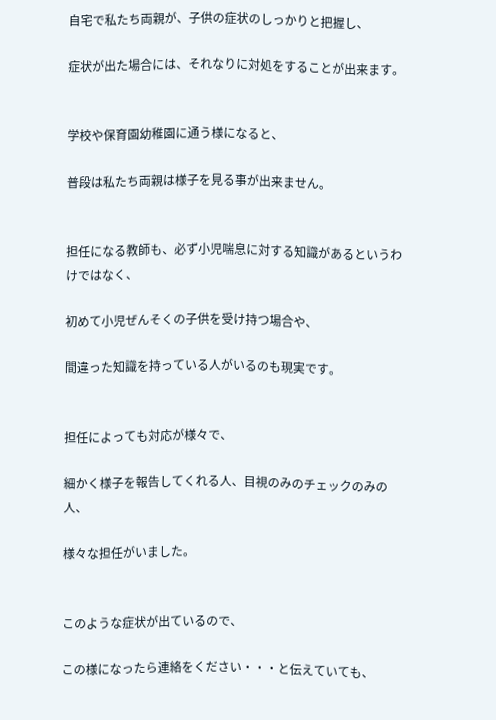自宅で私たち両親が、子供の症状のしっかりと把握し、

症状が出た場合には、それなりに対処をすることが出来ます。


学校や保育園幼稚園に通う様になると、

普段は私たち両親は様子を見る事が出来ません。


担任になる教師も、必ず小児喘息に対する知識があるというわけではなく、

初めて小児ぜんそくの子供を受け持つ場合や、

間違った知識を持っている人がいるのも現実です。


担任によっても対応が様々で、

細かく様子を報告してくれる人、目視のみのチェックのみの人、

様々な担任がいました。


このような症状が出ているので、

この様になったら連絡をください・・・と伝えていても、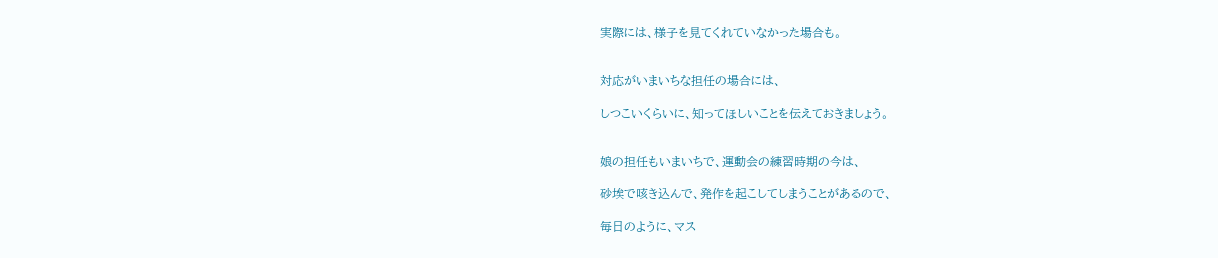実際には、様子を見てくれていなかった場合も。


対応がいまいちな担任の場合には、

しつこいくらいに、知ってほしいことを伝えておきましょう。


娘の担任もいまいちで、運動会の練習時期の今は、

砂埃で咳き込んで、発作を起こしてしまうことがあるので、

毎日のように、マス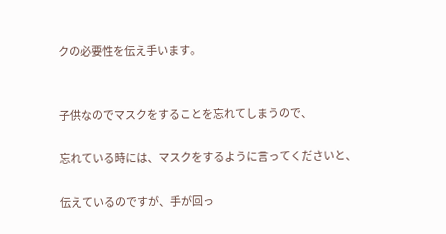クの必要性を伝え手います。


子供なのでマスクをすることを忘れてしまうので、

忘れている時には、マスクをするように言ってくださいと、

伝えているのですが、手が回っ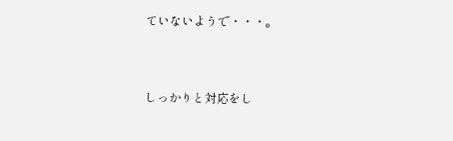ていないようで・・・。


しっかりと対応をし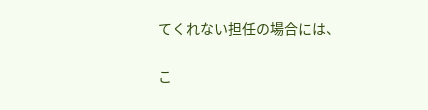てくれない担任の場合には、

こ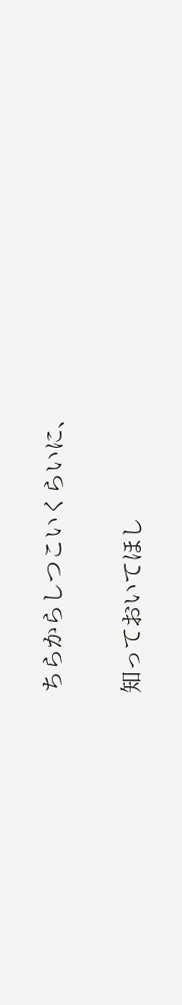ちらからしつこいくらいに、

知っておいてほし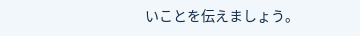いことを伝えましょう。